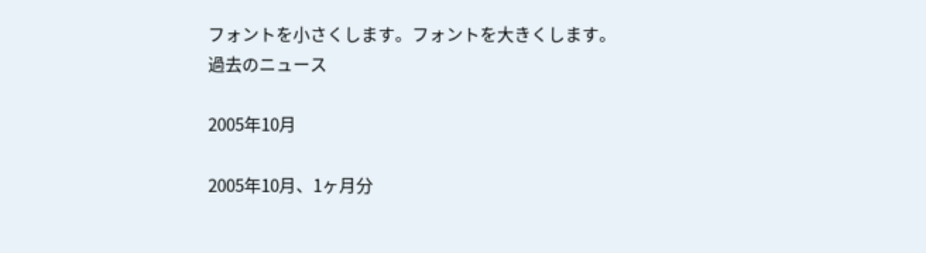フォントを小さくします。フォントを大きくします。
過去のニュース

2005年10月

2005年10月、1ヶ月分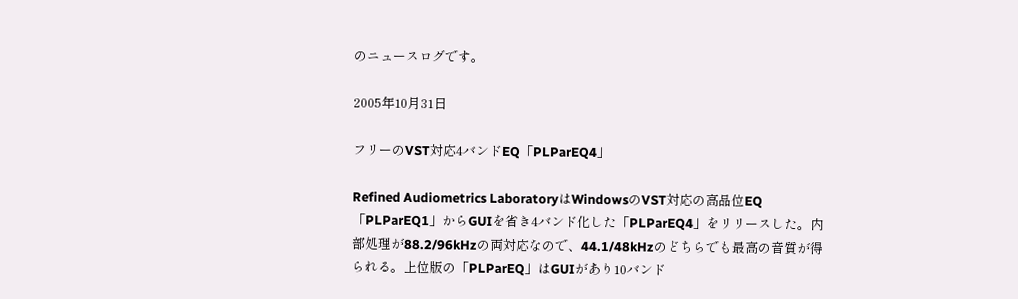のニュースログです。

2005年10月31日

フリーのVST対応4バンドEQ「PLParEQ4」

Refined Audiometrics LaboratoryはWindowsのVST対応の高品位EQ「PLParEQ1」からGUIを省き4バンド化した「PLParEQ4」をリリースした。内部処理が88.2/96kHzの両対応なので、44.1/48kHzのどちらでも最高の音質が得られる。上位版の「PLParEQ」はGUIがあり10バンド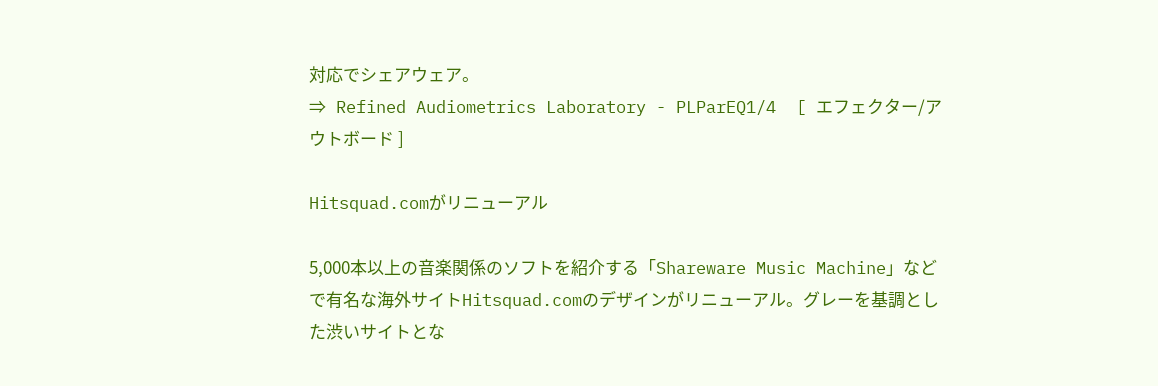対応でシェアウェア。
⇒ Refined Audiometrics Laboratory - PLParEQ1/4  [ エフェクター/アウトボード ]

Hitsquad.comがリニューアル

5,000本以上の音楽関係のソフトを紹介する「Shareware Music Machine」などで有名な海外サイトHitsquad.comのデザインがリニューアル。グレーを基調とした渋いサイトとな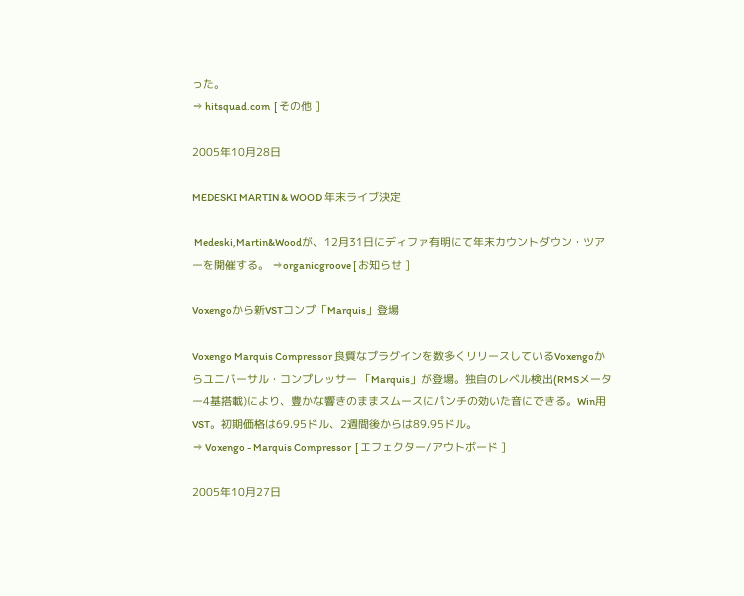った。
⇒ hitsquad.com  [ その他 ]

2005年10月28日

MEDESKI MARTIN & WOOD 年末ライブ決定

 Medeski,Martin&Woodが、12月31日にディファ有明にて年末カウントダウン・ツアーを開催する。 ⇒organicgroove [ お知らせ ]

Voxengoから新VSTコンプ「Marquis」登場

Voxengo Marquis Compressor 良質なプラグインを数多くリリースしているVoxengoからユニバーサル・コンプレッサー 「Marquis」が登場。独自のレベル検出(RMSメーター4基搭載)により、豊かな響きのままスムースにパンチの効いた音にできる。Win用VST。初期価格は69.95ドル、2週間後からは89.95ドル。
⇒ Voxengo - Marquis Compressor  [ エフェクター/アウトボード ]

2005年10月27日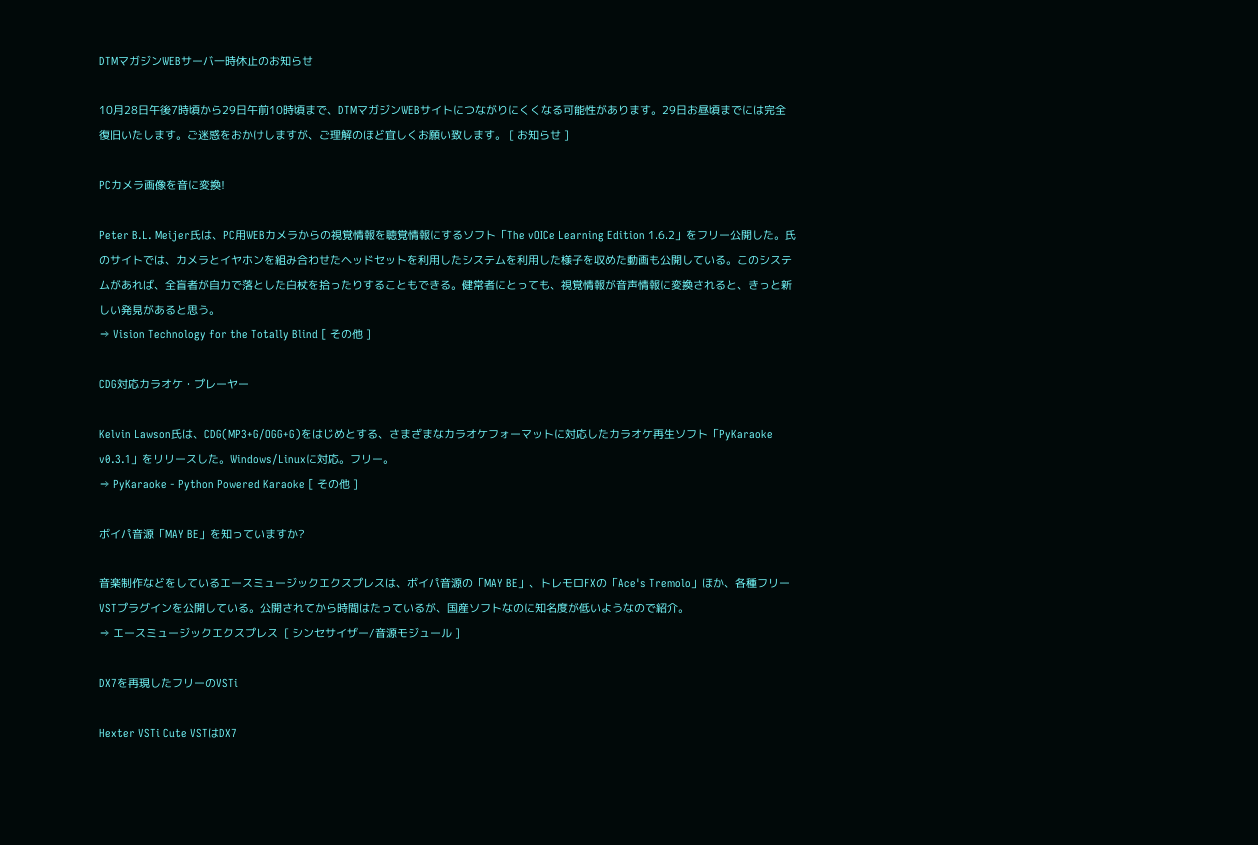DTMマガジンWEBサーバ一時休止のお知らせ

10月28日午後7時頃から29日午前10時頃まで、DTMマガジンWEBサイトにつながりにくくなる可能性があります。29日お昼頃までには完全復旧いたします。ご迷惑をおかけしますが、ご理解のほど宜しくお願い致します。 [ お知らせ ]

PCカメラ画像を音に変換!

Peter B.L. Meijer氏は、PC用WEBカメラからの視覚情報を聴覚情報にするソフト「The vOICe Learning Edition 1.6.2」をフリー公開した。氏のサイトでは、カメラとイヤホンを組み合わせたヘッドセットを利用したシステムを利用した様子を収めた動画も公開している。このシステムがあれば、全盲者が自力で落とした白杖を拾ったりすることもできる。健常者にとっても、視覚情報が音声情報に変換されると、きっと新しい発見があると思う。
⇒ Vision Technology for the Totally Blind [ その他 ]

CDG対応カラオケ・プレーヤー

Kelvin Lawson氏は、CDG(MP3+G/OGG+G)をはじめとする、さまざまなカラオケフォーマットに対応したカラオケ再生ソフト「PyKaraoke v0.3.1」をリリースした。Windows/Linuxに対応。フリー。
⇒ PyKaraoke - Python Powered Karaoke [ その他 ]

ボイパ音源「MAY BE」を知っていますか?

音楽制作などをしているエースミュージックエクスプレスは、ボイパ音源の「MAY BE」、トレモロFXの「Ace's Tremolo」ほか、各種フリーVSTプラグインを公開している。公開されてから時間はたっているが、国産ソフトなのに知名度が低いようなので紹介。
⇒ エースミュージックエクスプレス  [ シンセサイザー/音源モジュール ]

DX7を再現したフリーのVSTi

Hexter VSTi Cute VSTはDX7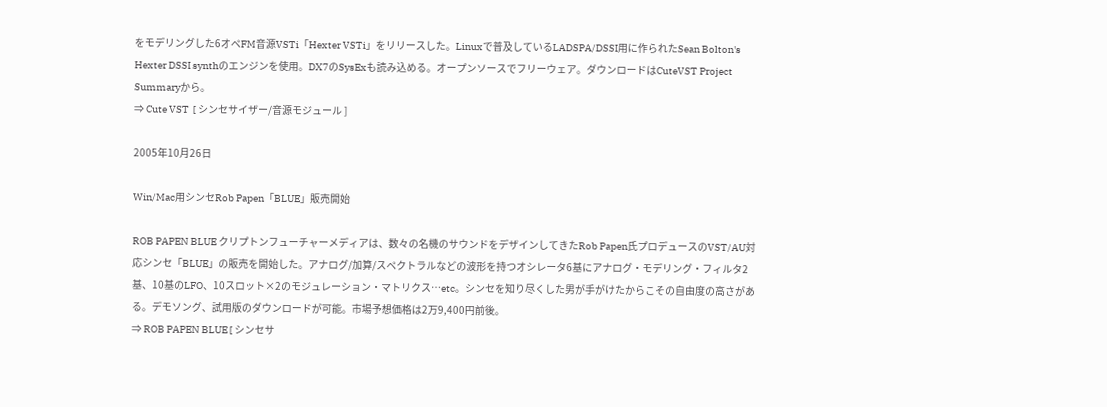をモデリングした6オペFM音源VSTi「Hexter VSTi」をリリースした。Linuxで普及しているLADSPA/DSSI用に作られたSean Bolton's Hexter DSSI synthのエンジンを使用。DX7のSysExも読み込める。オープンソースでフリーウェア。ダウンロードはCuteVST Project Summaryから。
⇒ Cute VST  [ シンセサイザー/音源モジュール ]

2005年10月26日

Win/Mac用シンセRob Papen「BLUE」販売開始

ROB PAPEN BLUE クリプトンフューチャーメディアは、数々の名機のサウンドをデザインしてきたRob Papen氏プロデュースのVST/AU対応シンセ「BLUE」の販売を開始した。アナログ/加算/スペクトラルなどの波形を持つオシレータ6基にアナログ・モデリング・フィルタ2基、10基のLFO、10スロット×2のモジュレーション・マトリクス…etc。シンセを知り尽くした男が手がけたからこその自由度の高さがある。デモソング、試用版のダウンロードが可能。市場予想価格は2万9,400円前後。
⇒ ROB PAPEN BLUE [ シンセサ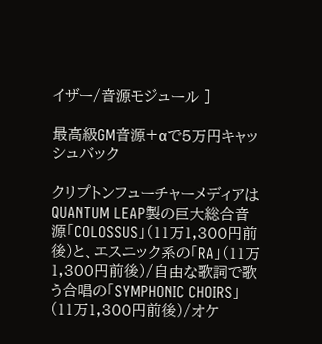イザー/音源モジュール ]

最高級GM音源+αで5万円キャッシュバック

クリプトンフューチャーメディアはQUANTUM LEAP製の巨大総合音源「COLOSSUS」(11万1,300円前後)と、エスニック系の「RA」(11万1,300円前後)/自由な歌詞で歌う合唱の「SYMPHONIC CHOIRS」(11万1,300円前後)/オケ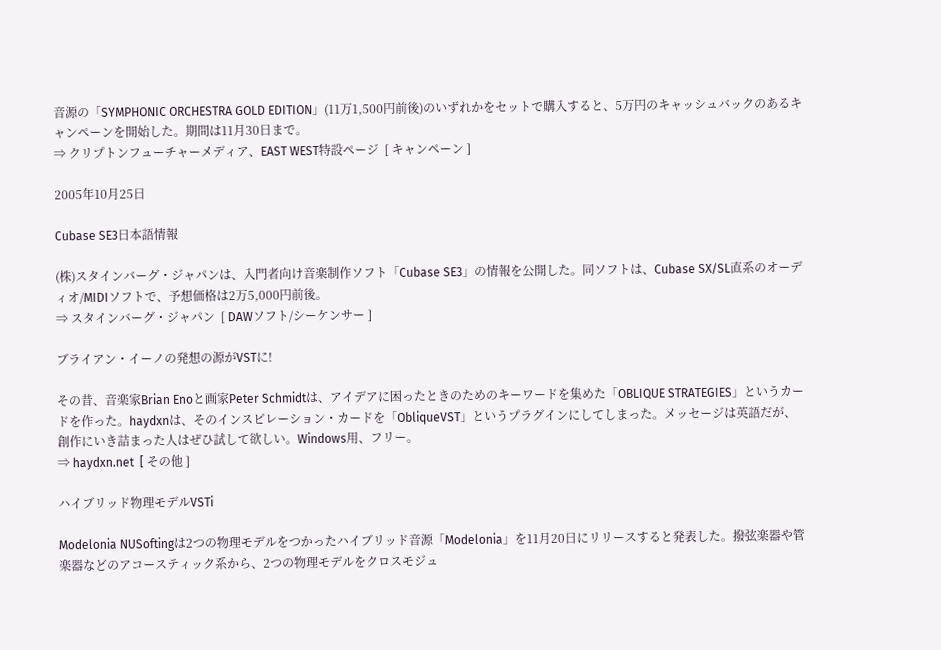音源の「SYMPHONIC ORCHESTRA GOLD EDITION」(11万1,500円前後)のいずれかをセットで購入すると、5万円のキャッシュバックのあるキャンペーンを開始した。期間は11月30日まで。
⇒ クリプトンフューチャーメディア、EAST WEST特設ページ  [ キャンペーン ]

2005年10月25日

Cubase SE3日本語情報

(株)スタインバーグ・ジャパンは、入門者向け音楽制作ソフト「Cubase SE3」の情報を公開した。同ソフトは、Cubase SX/SL直系のオーディオ/MIDIソフトで、予想価格は2万5,000円前後。
⇒ スタインバーグ・ジャパン  [ DAWソフト/シーケンサー ]

ブライアン・イーノの発想の源がVSTに!

その昔、音楽家Brian Enoと画家Peter Schmidtは、アイデアに困ったときのためのキーワードを集めた「OBLIQUE STRATEGIES」というカードを作った。haydxnは、そのインスピレーション・カードを「ObliqueVST」というプラグインにしてしまった。メッセージは英語だが、創作にいき詰まった人はぜひ試して欲しい。Windows用、フリー。
⇒ haydxn.net  [ その他 ]

ハイブリッド物理モデルVSTi

Modelonia NUSoftingは2つの物理モデルをつかったハイブリッド音源「Modelonia」を11月20日にリリースすると発表した。撥弦楽器や管楽器などのアコースティック系から、2つの物理モデルをクロスモジュ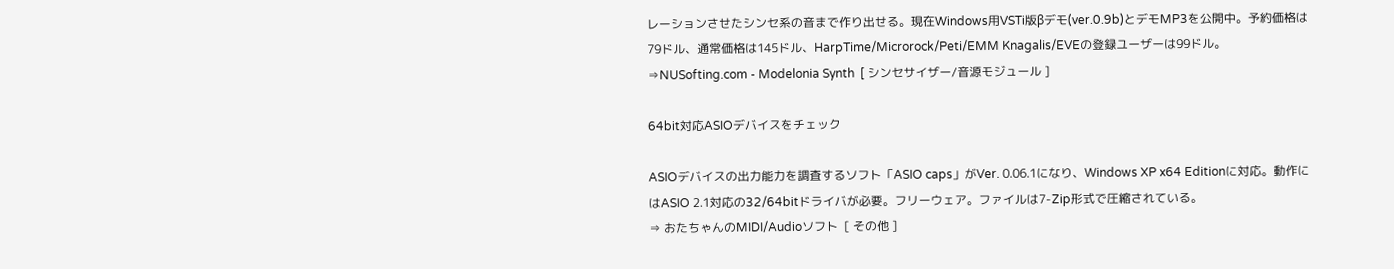レーションさせたシンセ系の音まで作り出せる。現在Windows用VSTi版βデモ(ver.0.9b)とデモMP3を公開中。予約価格は79ドル、通常価格は145ドル、HarpTime/Microrock/Peti/EMM Knagalis/EVEの登録ユーザーは99ドル。
⇒NUSofting.com - Modelonia Synth  [ シンセサイザー/音源モジュール ]

64bit対応ASIOデバイスをチェック

ASIOデバイスの出力能力を調査するソフト「ASIO caps」がVer. 0.06.1になり、Windows XP x64 Editionに対応。動作にはASIO 2.1対応の32/64bitドライバが必要。フリーウェア。ファイルは7-Zip形式で圧縮されている。
⇒ おたちゃんのMIDI/Audioソフト  [ その他 ]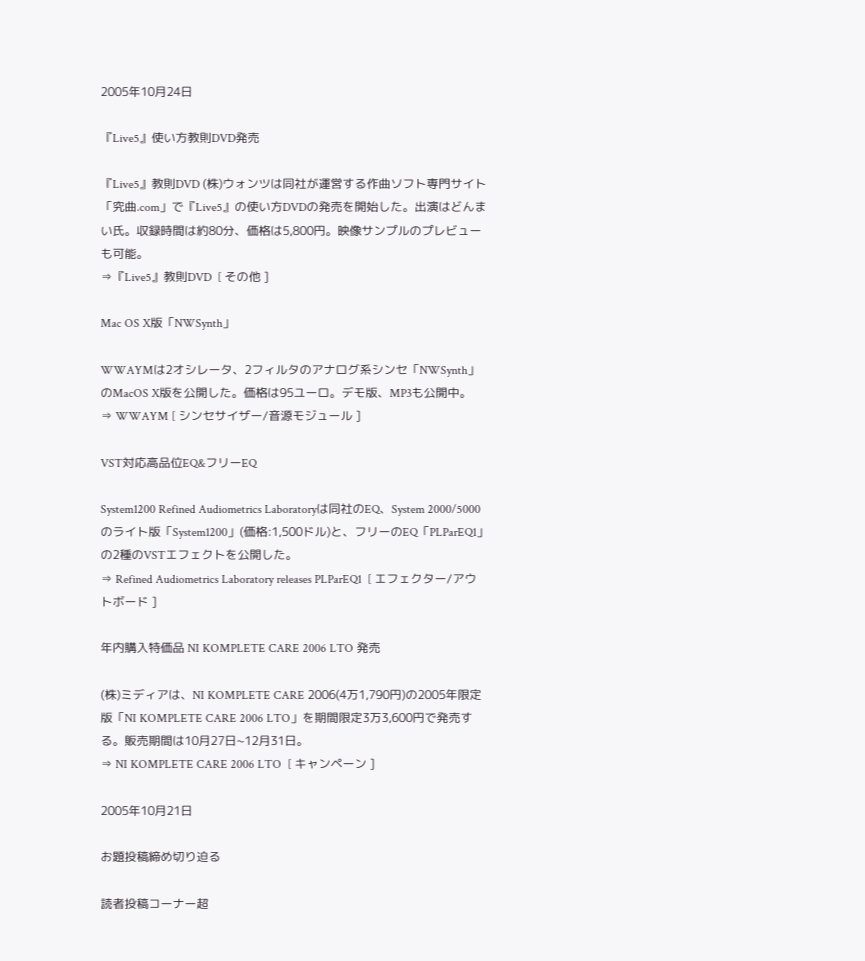2005年10月24日

『Live5』使い方教則DVD発売

『Live5』教則DVD (株)ウォンツは同社が運営する作曲ソフト専門サイト「究曲.com」で『Live5』の使い方DVDの発売を開始した。出演はどんまい氏。収録時間は約80分、価格は5,800円。映像サンプルのプレビューも可能。
⇒『Live5』教則DVD  [ その他 ]

Mac OS X版「NWSynth」

WWAYMは2オシレータ、2フィルタのアナログ系シンセ「NWSynth」のMacOS X版を公開した。価格は95ユーロ。デモ版、MP3も公開中。
⇒ WWAYM [ シンセサイザー/音源モジュール ]

VST対応高品位EQ&フリーEQ

System1200 Refined Audiometrics Laboratoryは同社のEQ、System 2000/5000のライト版「System1200」(価格:1,500ドル)と、フリーのEQ「PLParEQ1」の2種のVSTエフェクトを公開した。
⇒ Refined Audiometrics Laboratory releases PLParEQ1  [ エフェクター/アウトボード ]

年内購入特価品 NI KOMPLETE CARE 2006 LTO 発売

(株)ミディアは、NI KOMPLETE CARE 2006(4万1,790円)の2005年限定版「NI KOMPLETE CARE 2006 LTO」を期間限定3万3,600円で発売する。販売期間は10月27日~12月31日。
⇒ NI KOMPLETE CARE 2006 LTO  [ キャンペーン ]

2005年10月21日

お題投稿締め切り迫る

読者投稿コーナー超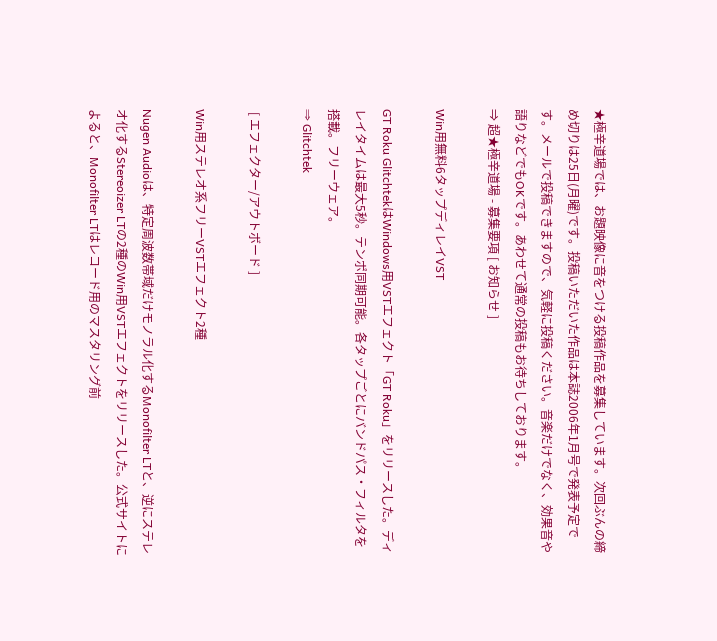★極辛道場では、お題映像に音をつける投稿作品を募集しています。次回ぶんの締め切りは25日(月曜)です。投稿いただいた作品は本誌2006年1月号で発表予定です。メールで投稿できますので、気軽に投稿ください。音楽だけでなく、効果音や語りなどでもOKです。あわせて通常の投稿もお待ちしております。
⇒ 超★極辛道場 - 募集要項 [ お知らせ ]

Win用無料6タップディレイVST

GT Roku GlitchtekはWindows用VSTエフェクト「GT Roku」をリリースした。ディレイタイムは最大5秒。テンポ同期可能。各タップごとにバンドパス・フィルタを搭載。フリーウェア。
⇒ Glitchtek

 [ エフェクター/アウトボード ]

Win用ステレオ系フリーVSTエフェクト2種

Nugen Audioは、特定周波数帯域だけモノラル化するMonofilter LTと、逆にステレオ化するStereoizer LTの2種のWin用VSTエフェクトをリリースした。公式サイトによると、Monofilter LTはレコード用のマスタリング前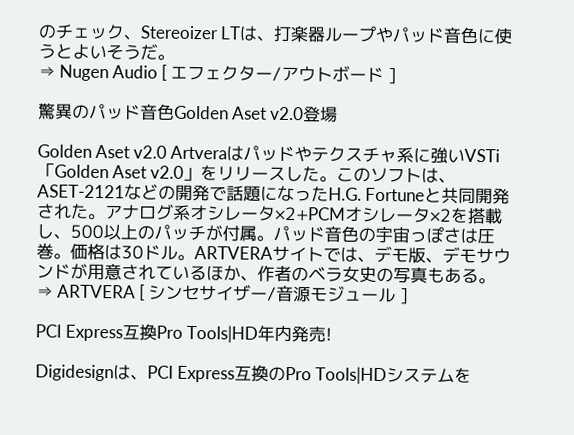のチェック、Stereoizer LTは、打楽器ループやパッド音色に使うとよいそうだ。
⇒ Nugen Audio [ エフェクター/アウトボード ]

驚異のパッド音色Golden Aset v2.0登場

Golden Aset v2.0 Artveraはパッドやテクスチャ系に強いVSTi「Golden Aset v2.0」をリリースした。このソフトは、ASET-2121などの開発で話題になったH.G. Fortuneと共同開発された。アナログ系オシレータ×2+PCMオシレータ×2を搭載し、500以上のパッチが付属。パッド音色の宇宙っぽさは圧巻。価格は30ドル。ARTVERAサイトでは、デモ版、デモサウンドが用意されているほか、作者のベラ女史の写真もある。
⇒ ARTVERA [ シンセサイザー/音源モジュール ]

PCI Express互換Pro Tools|HD年内発売!

Digidesignは、PCI Express互換のPro Tools|HDシステムを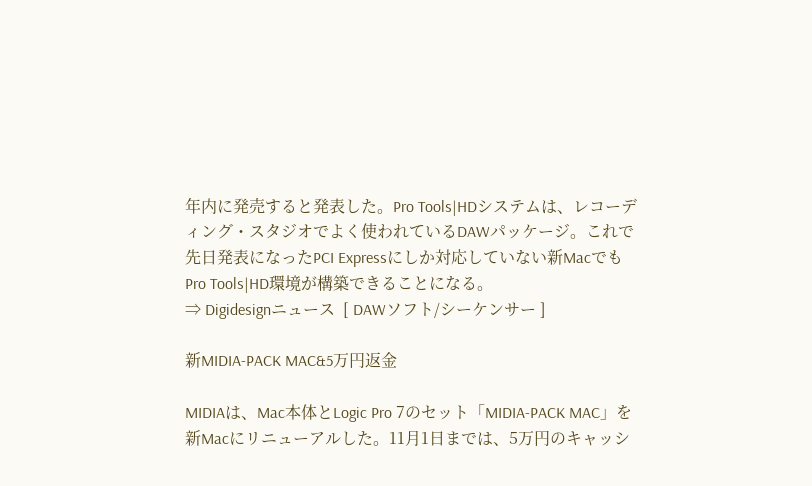年内に発売すると発表した。Pro Tools|HDシステムは、レコーディング・スタジオでよく使われているDAWパッケージ。これで先日発表になったPCI Expressにしか対応していない新MacでもPro Tools|HD環境が構築できることになる。
⇒ Digidesignニュース  [ DAWソフト/シーケンサー ]

新MIDIA-PACK MAC&5万円返金

MIDIAは、Mac本体とLogic Pro 7のセット「MIDIA-PACK MAC」を新Macにリニューアルした。11月1日までは、5万円のキャッシ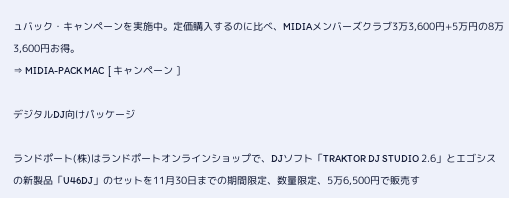ュバック・キャンペーンを実施中。定価購入するのに比べ、MIDIAメンバーズクラブ3万3,600円+5万円の8万3,600円お得。
⇒ MIDIA-PACK MAC  [ キャンペーン ]

デジタルDJ向けパッケージ

ランドポート(株)はランドポートオンラインショップで、DJソフト「TRAKTOR DJ STUDIO 2.6」とエゴシスの新製品「U46DJ」のセットを11月30日までの期間限定、数量限定、5万6,500円で販売す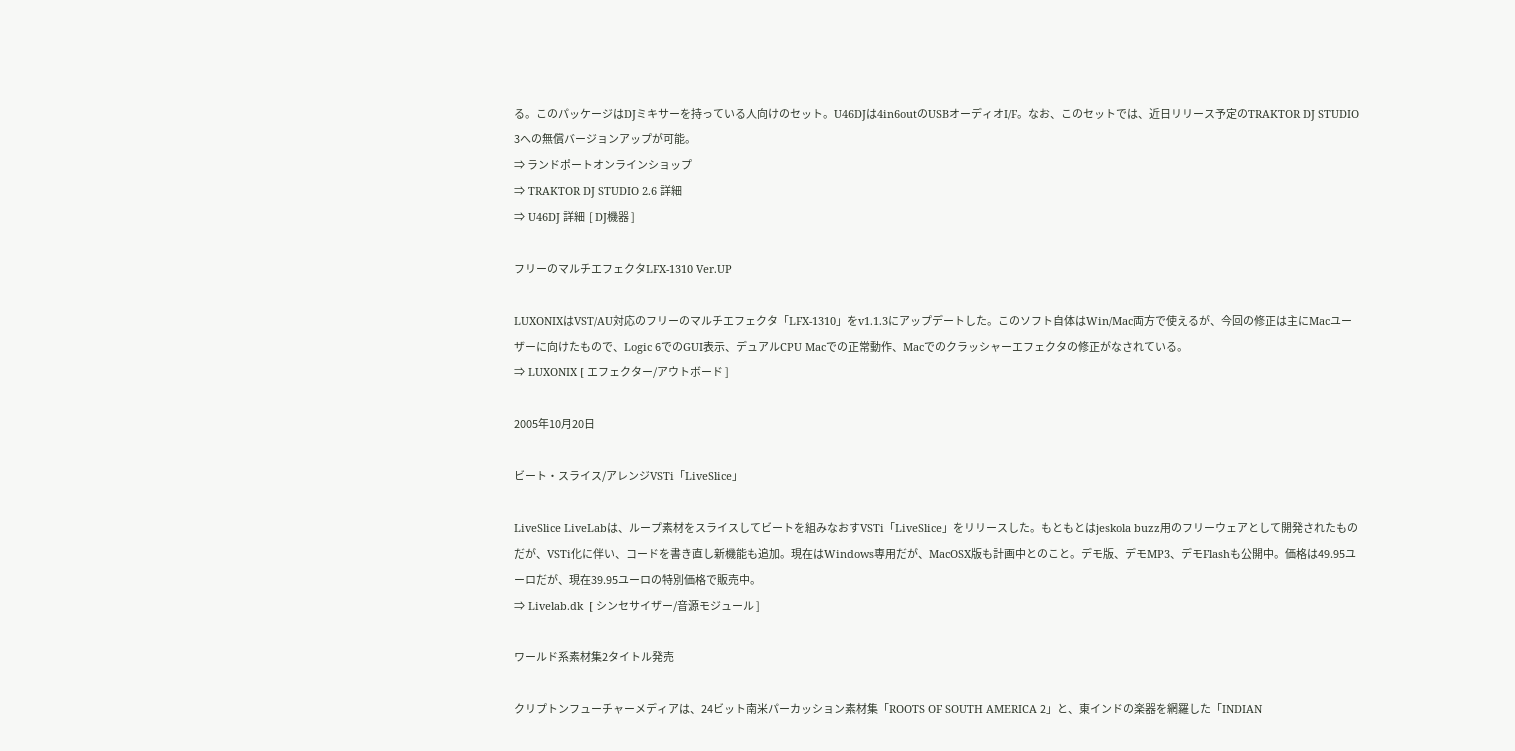る。このパッケージはDJミキサーを持っている人向けのセット。U46DJは4in6outのUSBオーディオI/F。なお、このセットでは、近日リリース予定のTRAKTOR DJ STUDIO 3への無償バージョンアップが可能。
⇒ ランドポートオンラインショップ
⇒ TRAKTOR DJ STUDIO 2.6 詳細
⇒ U46DJ 詳細  [ DJ機器 ]

フリーのマルチエフェクタLFX-1310 Ver.UP

LUXONIXはVST/AU対応のフリーのマルチエフェクタ「LFX-1310」をv1.1.3にアップデートした。このソフト自体はWin/Mac両方で使えるが、今回の修正は主にMacユーザーに向けたもので、Logic 6でのGUI表示、デュアルCPU Macでの正常動作、Macでのクラッシャーエフェクタの修正がなされている。
⇒ LUXONIX [ エフェクター/アウトボード ]

2005年10月20日

ビート・スライス/アレンジVSTi「LiveSlice」

LiveSlice LiveLabは、ループ素材をスライスしてビートを組みなおすVSTi「LiveSlice」をリリースした。もともとはjeskola buzz用のフリーウェアとして開発されたものだが、VSTi化に伴い、コードを書き直し新機能も追加。現在はWindows専用だが、MacOSX版も計画中とのこと。デモ版、デモMP3、デモFlashも公開中。価格は49.95ユーロだが、現在39.95ユーロの特別価格で販売中。
⇒ Livelab.dk  [ シンセサイザー/音源モジュール ]

ワールド系素材集2タイトル発売

クリプトンフューチャーメディアは、24ビット南米パーカッション素材集「ROOTS OF SOUTH AMERICA 2」と、東インドの楽器を網羅した「INDIAN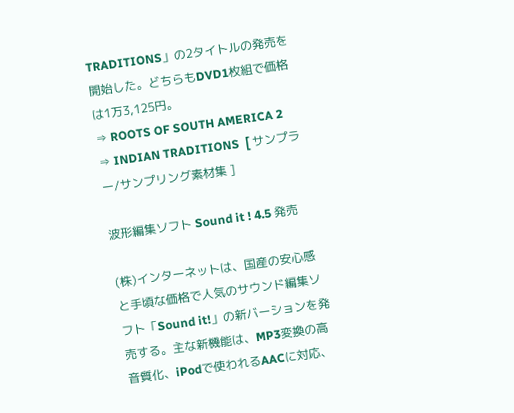TRADITIONS」の2タイトルの発売を開始した。どちらもDVD1枚組で価格は1万3,125円。
⇒ ROOTS OF SOUTH AMERICA 2
⇒ INDIAN TRADITIONS  [ サンプラー/サンプリング素材集 ]

波形編集ソフト Sound it ! 4.5 発売

(株)インターネットは、国産の安心感と手頃な価格で人気のサウンド編集ソフト「Sound it!」の新バーションを発売する。主な新機能は、MP3変換の高音質化、iPodで使われるAACに対応、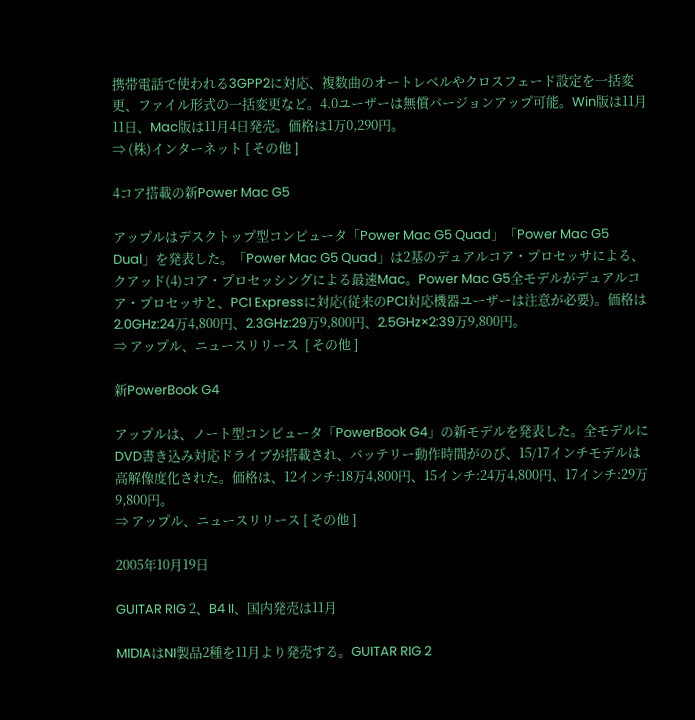携帯電話で使われる3GPP2に対応、複数曲のオートレベルやクロスフェード設定を一括変更、ファイル形式の一括変更など。4.0ユーザーは無償バージョンアップ可能。Win版は11月11日、Mac版は11月4日発売。価格は1万0,290円。
⇒ (株)インターネット [ その他 ]

4コア搭載の新Power Mac G5

アップルはデスクトップ型コンピュータ「Power Mac G5 Quad」「Power Mac G5 Dual」を発表した。「Power Mac G5 Quad」は2基のデュアルコア・プロセッサによる、クアッド(4)コア・プロセッシングによる最速Mac。Power Mac G5全モデルがデュアルコア・プロセッサと、PCI Expressに対応(従来のPCI対応機器ユーザーは注意が必要)。価格は2.0GHz:24万4,800円、2.3GHz:29万9,800円、2.5GHz×2:39万9,800円。
⇒ アップル、ニュースリリース  [ その他 ]

新PowerBook G4

アップルは、ノート型コンピュータ「PowerBook G4」の新モデルを発表した。全モデルにDVD書き込み対応ドライブが搭載され、バッテリー動作時間がのび、15/17インチモデルは高解像度化された。価格は、12インチ:18万4,800円、15インチ:24万4,800円、17インチ:29万9,800円。
⇒ アップル、ニュースリリース [ その他 ]

2005年10月19日

GUITAR RIG 2、B4 II、国内発売は11月

MIDIAはNI製品2種を11月より発売する。GUITAR RIG 2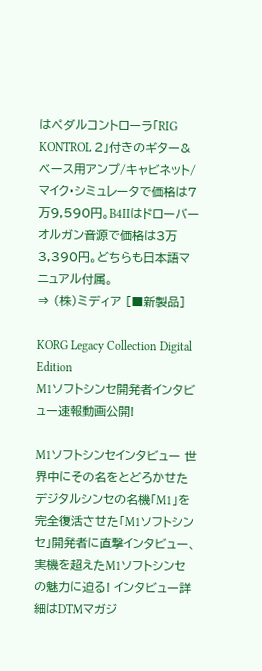はペダルコントローラ「RIG KONTROL 2」付きのギター&ベース用アンプ/キャビネット/マイク・シミュレータで価格は7万9,590円。B4IIはドローバーオルガン音源で価格は3万3,390円。どちらも日本語マニュアル付属。
⇒ (株)ミディア [■新製品]

KORG Legacy Collection Digital Edition
M1ソフトシンセ開発者インタビュー速報動画公開!

M1ソフトシンセインタビュー 世界中にその名をとどろかせたデジタルシンセの名機「M1」を完全復活させた「M1ソフトシンセ」開発者に直撃インタビュー、実機を超えたM1ソフトシンセの魅力に迫る! インタビュー詳細はDTMマガジ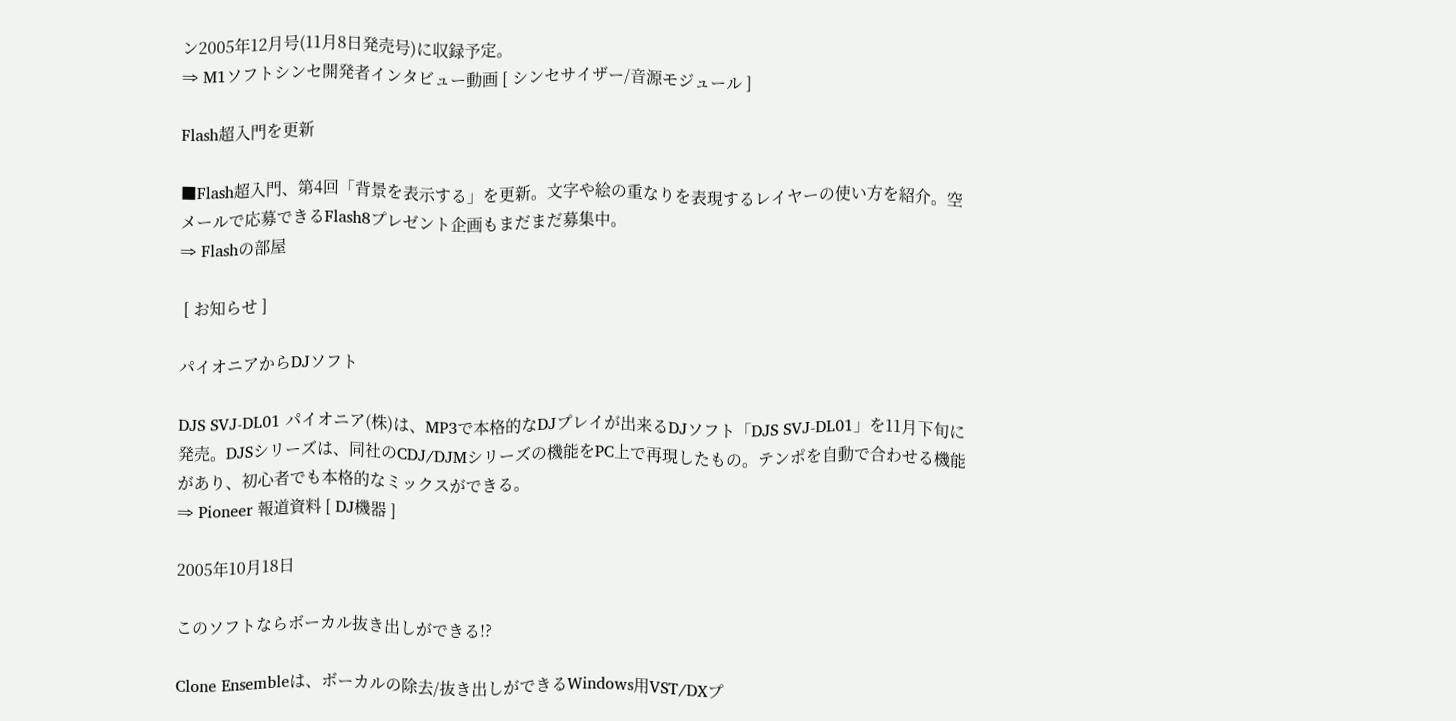ン2005年12月号(11月8日発売号)に収録予定。
⇒ M1ソフトシンセ開発者インタビュー動画 [ シンセサイザー/音源モジュール ]

Flash超入門を更新

■Flash超入門、第4回「背景を表示する」を更新。文字や絵の重なりを表現するレイヤーの使い方を紹介。空メールで応募できるFlash8プレゼント企画もまだまだ募集中。
⇒ Flashの部屋

 [ お知らせ ]

パイオニアからDJソフト

DJS SVJ-DL01 パイオニア(株)は、MP3で本格的なDJプレイが出来るDJソフト「DJS SVJ-DL01」を11月下旬に発売。DJSシリーズは、同社のCDJ/DJMシリーズの機能をPC上で再現したもの。テンポを自動で合わせる機能があり、初心者でも本格的なミックスができる。
⇒ Pioneer 報道資料 [ DJ機器 ]

2005年10月18日

このソフトならボーカル抜き出しができる!?

Clone Ensembleは、ボーカルの除去/抜き出しができるWindows用VST/DXプ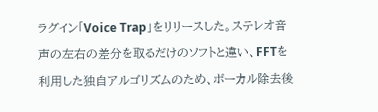ラグイン「Voice Trap」をリリースした。ステレオ音声の左右の差分を取るだけのソフトと違い、FFTを利用した独自アルゴリズムのため、ボーカル除去後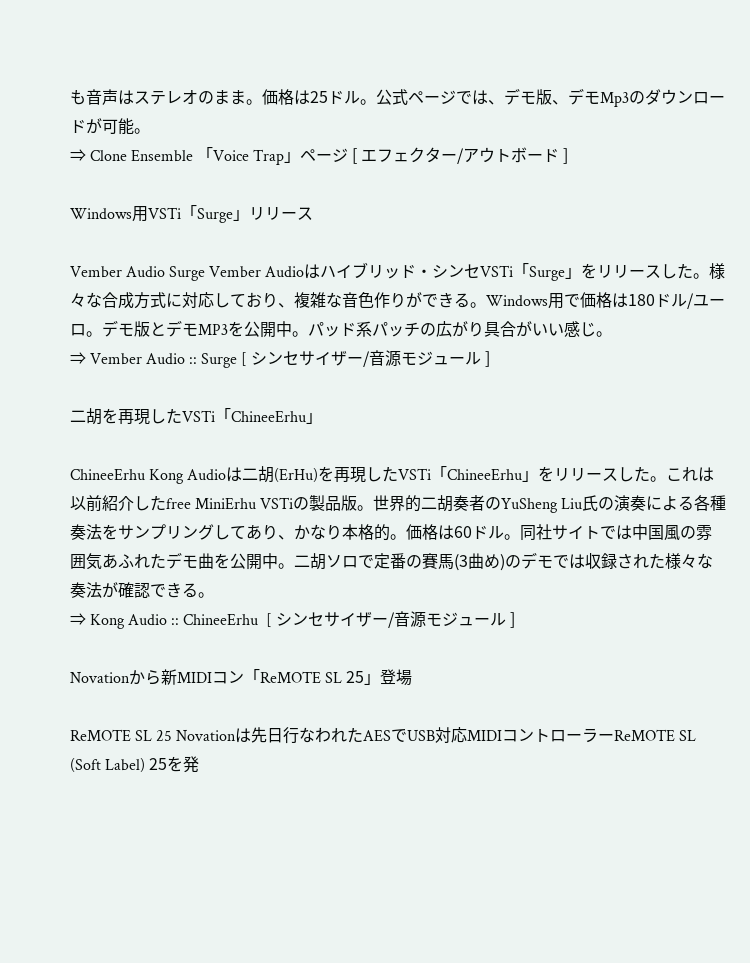も音声はステレオのまま。価格は25ドル。公式ページでは、デモ版、デモMp3のダウンロードが可能。
⇒ Clone Ensemble 「Voice Trap」ページ [ エフェクター/アウトボード ]

Windows用VSTi「Surge」リリース

Vember Audio Surge Vember Audioはハイブリッド・シンセVSTi「Surge」をリリースした。様々な合成方式に対応しており、複雑な音色作りができる。Windows用で価格は180ドル/ユーロ。デモ版とデモMP3を公開中。パッド系パッチの広がり具合がいい感じ。
⇒ Vember Audio :: Surge [ シンセサイザー/音源モジュール ]

二胡を再現したVSTi「ChineeErhu」

ChineeErhu Kong Audioは二胡(ErHu)を再現したVSTi「ChineeErhu」をリリースした。これは以前紹介したfree MiniErhu VSTiの製品版。世界的二胡奏者のYuSheng Liu氏の演奏による各種奏法をサンプリングしてあり、かなり本格的。価格は60ドル。同社サイトでは中国風の雰囲気あふれたデモ曲を公開中。二胡ソロで定番の賽馬(3曲め)のデモでは収録された様々な奏法が確認できる。
⇒ Kong Audio :: ChineeErhu  [ シンセサイザー/音源モジュール ]

Novationから新MIDIコン「ReMOTE SL 25」登場

ReMOTE SL 25 Novationは先日行なわれたAESでUSB対応MIDIコントローラーReMOTE SL (Soft Label) 25を発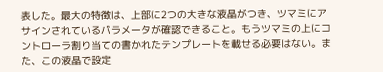表した。最大の特徴は、上部に2つの大きな液晶がつき、ツマミにアサインされているパラメータが確認できること。もうツマミの上にコントローラ割り当ての書かれたテンプレートを載せる必要はない。また、この液晶で設定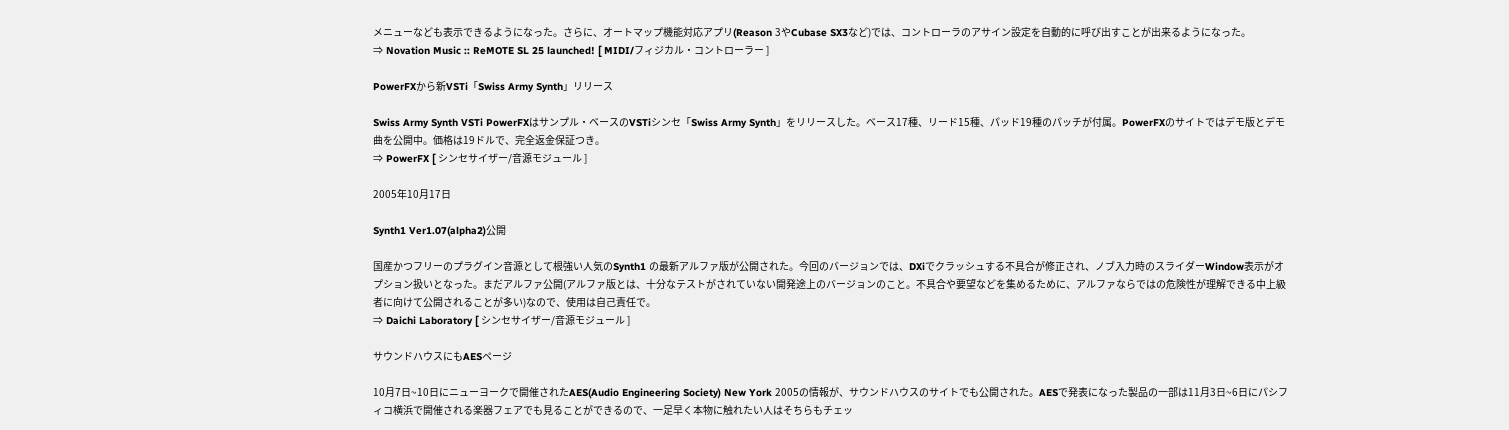メニューなども表示できるようになった。さらに、オートマップ機能対応アプリ(Reason 3やCubase SX3など)では、コントローラのアサイン設定を自動的に呼び出すことが出来るようになった。
⇒ Novation Music :: ReMOTE SL 25 launched! [ MIDI/フィジカル・コントローラー ]

PowerFXから新VSTi「Swiss Army Synth」リリース

Swiss Army Synth VSTi PowerFXはサンプル・ベースのVSTiシンセ「Swiss Army Synth」をリリースした。ベース17種、リード15種、パッド19種のパッチが付属。PowerFXのサイトではデモ版とデモ曲を公開中。価格は19ドルで、完全返金保証つき。
⇒ PowerFX [ シンセサイザー/音源モジュール ]

2005年10月17日

Synth1 Ver1.07(alpha2)公開

国産かつフリーのプラグイン音源として根強い人気のSynth1 の最新アルファ版が公開された。今回のバージョンでは、DXiでクラッシュする不具合が修正され、ノブ入力時のスライダーWindow表示がオプション扱いとなった。まだアルファ公開(アルファ版とは、十分なテストがされていない開発途上のバージョンのこと。不具合や要望などを集めるために、アルファならではの危険性が理解できる中上級者に向けて公開されることが多い)なので、使用は自己責任で。
⇒ Daichi Laboratory [ シンセサイザー/音源モジュール ]

サウンドハウスにもAESページ

10月7日~10日にニューヨークで開催されたAES(Audio Engineering Society) New York 2005の情報が、サウンドハウスのサイトでも公開された。AESで発表になった製品の一部は11月3日~6日にパシフィコ横浜で開催される楽器フェアでも見ることができるので、一足早く本物に触れたい人はそちらもチェッ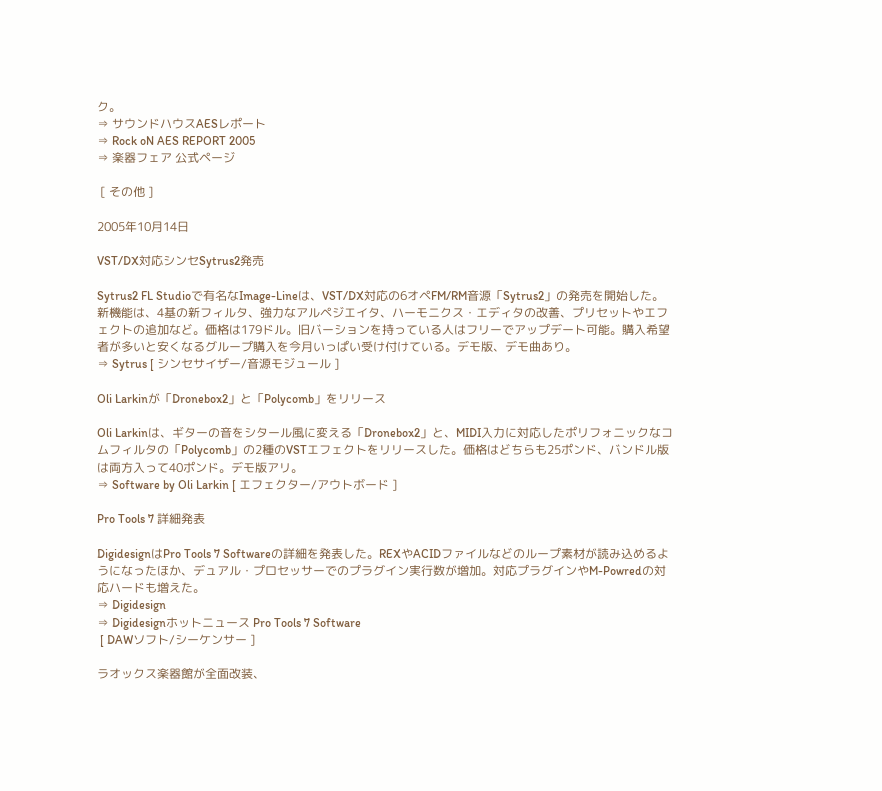ク。
⇒ サウンドハウスAESレポート
⇒ Rock oN AES REPORT 2005
⇒ 楽器フェア 公式ページ

 [ その他 ]

2005年10月14日

VST/DX対応シンセSytrus2発売

Sytrus2 FL Studioで有名なImage-Lineは、VST/DX対応の6オペFM/RM音源「Sytrus2」の発売を開始した。新機能は、4基の新フィルタ、強力なアルペジエイタ、ハーモニクス・エディタの改善、プリセットやエフェクトの追加など。価格は179ドル。旧バーションを持っている人はフリーでアップデート可能。購入希望者が多いと安くなるグループ購入を今月いっぱい受け付けている。デモ版、デモ曲あり。
⇒ Sytrus [ シンセサイザー/音源モジュール ]

Oli Larkinが「Dronebox2」と「Polycomb」をリリース

Oli Larkinは、ギターの音をシタール風に変える「Dronebox2」と、MIDI入力に対応したポリフォニックなコムフィルタの「Polycomb」の2種のVSTエフェクトをリリースした。価格はどちらも25ポンド、バンドル版は両方入って40ポンド。デモ版アリ。
⇒ Software by Oli Larkin [ エフェクター/アウトボード ]

Pro Tools 7 詳細発表

DigidesignはPro Tools 7 Softwareの詳細を発表した。REXやACIDファイルなどのループ素材が読み込めるようになったほか、デュアル・プロセッサーでのプラグイン実行数が増加。対応プラグインやM-Powredの対応ハードも増えた。
⇒ Digidesign
⇒ Digidesignホットニュース Pro Tools 7 Software
 [ DAWソフト/シーケンサー ]

ラオックス楽器館が全面改装、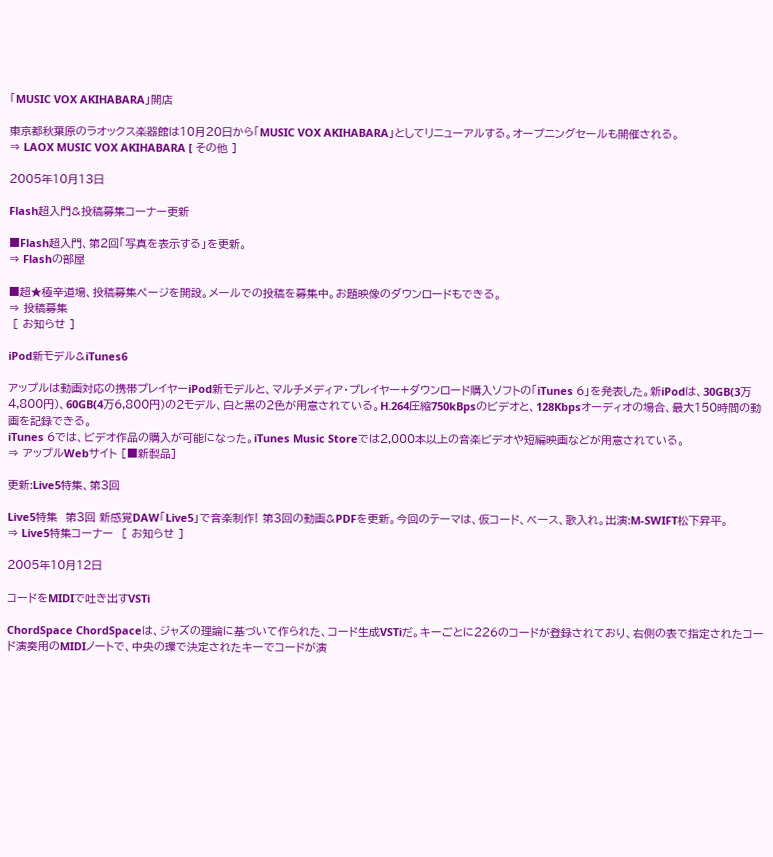「MUSIC VOX AKIHABARA」開店

東京都秋葉原のラオックス楽器館は10月20日から「MUSIC VOX AKIHABARA」としてリニューアルする。オープニングセールも開催される。
⇒ LAOX MUSIC VOX AKIHABARA [ その他 ]

2005年10月13日

Flash超入門&投稿募集コーナー更新

■Flash超入門、第2回「写真を表示する」を更新。
⇒ Flashの部屋

■超★極辛道場、投稿募集ページを開設。メールでの投稿を募集中。お題映像のダウンロードもできる。
⇒ 投稿募集
 [ お知らせ ]

iPod新モデル&iTunes6

アップルは動画対応の携帯プレイヤーiPod新モデルと、マルチメディア・プレイヤー+ダウンロード購入ソフトの「iTunes 6」を発表した。新iPodは、30GB(3万4,800円)、60GB(4万6,800円)の2モデル、白と黒の2色が用意されている。H.264圧縮750kBpsのビデオと、128Kbpsオーディオの場合、最大150時間の動画を記録できる。
iTunes 6では、ビデオ作品の購入が可能になった。iTunes Music Storeでは2,000本以上の音楽ビデオや短編映画などが用意されている。
⇒ アップルWebサイト [■新製品]

更新:Live5特集、第3回

Live5特集  第3回 新感覚DAW「Live5」で音楽制作! 第3回の動画&PDFを更新。今回のテーマは、仮コード、ベース、歌入れ。出演:M-SWIFT松下昇平。
⇒ Live5特集コーナー  [ お知らせ ]

2005年10月12日

コードをMIDIで吐き出すVSTi

ChordSpace ChordSpaceは、ジャズの理論に基づいて作られた、コード生成VSTiだ。キーごとに226のコードが登録されており、右側の表で指定されたコード演奏用のMIDIノートで、中央の環で決定されたキーでコードが演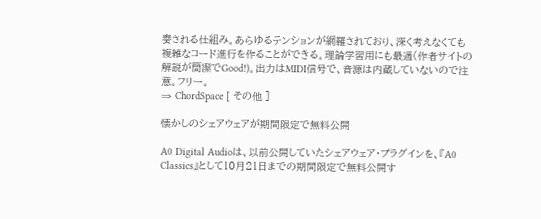奏される仕組み。あらゆるテンションが網羅されており、深く考えなくても複雑なコード進行を作ることができる。理論学習用にも最適(作者サイトの解説が簡潔でGood!)。出力はMIDI信号で、音源は内蔵していないので注意。フリー。
⇒ ChordSpace [ その他 ]

懐かしのシェアウェアが期間限定で無料公開

A0 Digital Audioは、以前公開していたシェアウェア・プラグインを、『A0 Classics』として10月21日までの期間限定で無料公開す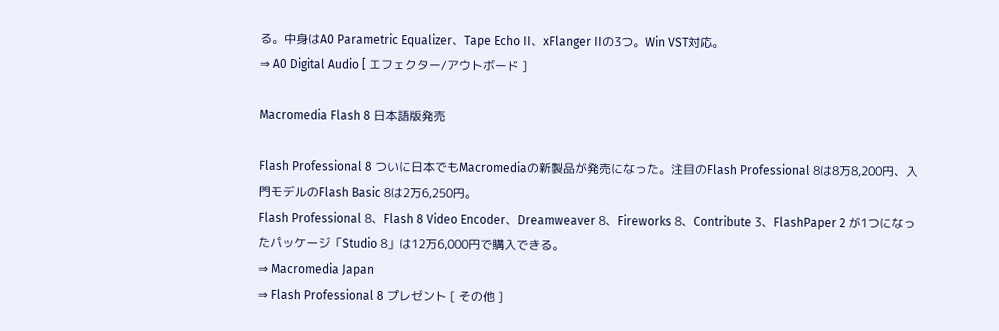る。中身はA0 Parametric Equalizer、Tape Echo II、xFlanger IIの3つ。Win VST対応。
⇒ A0 Digital Audio [ エフェクター/アウトボード ]

Macromedia Flash 8 日本語版発売

Flash Professional 8 ついに日本でもMacromediaの新製品が発売になった。注目のFlash Professional 8は8万8,200円、入門モデルのFlash Basic 8は2万6,250円。
Flash Professional 8、Flash 8 Video Encoder、Dreamweaver 8、Fireworks 8、Contribute 3、FlashPaper 2 が1つになったパッケージ「Studio 8」は12万6,000円で購入できる。
⇒ Macromedia Japan
⇒ Flash Professional 8 プレゼント [ その他 ]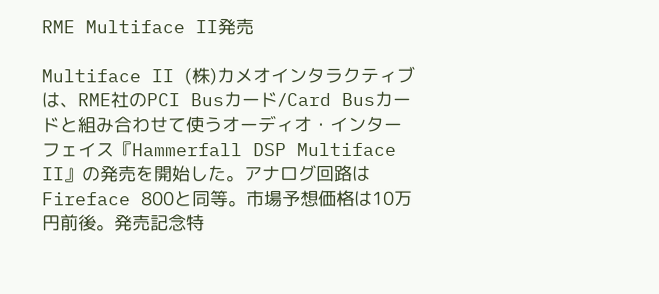RME Multiface II発売

Multiface II (株)カメオインタラクティブは、RME社のPCI Busカード/Card Busカードと組み合わせて使うオーディオ・インターフェイス『Hammerfall DSP Multiface II』の発売を開始した。アナログ回路はFireface 800と同等。市場予想価格は10万円前後。発売記念特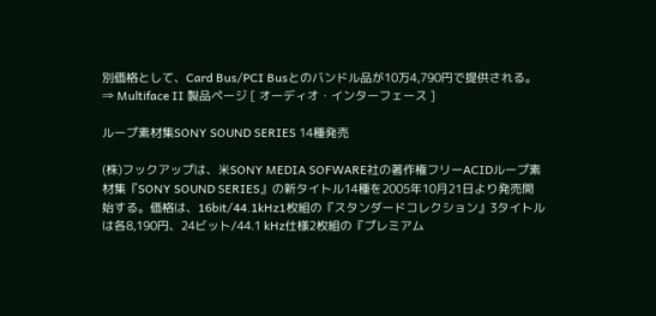別価格として、Card Bus/PCI Busとのバンドル品が10万4,790円で提供される。
⇒ Multiface II 製品ページ [ オーディオ・インターフェース ]

ループ素材集SONY SOUND SERIES 14種発売

(株)フックアップは、米SONY MEDIA SOFWARE社の著作権フリーACIDループ素材集『SONY SOUND SERIES』の新タイトル14種を2005年10月21日より発売開始する。価格は、16bit/44.1kHz1枚組の『スタンダードコレクション』3タイトルは各8,190円、24ビット/44.1 kHz仕様2枚組の『プレミアム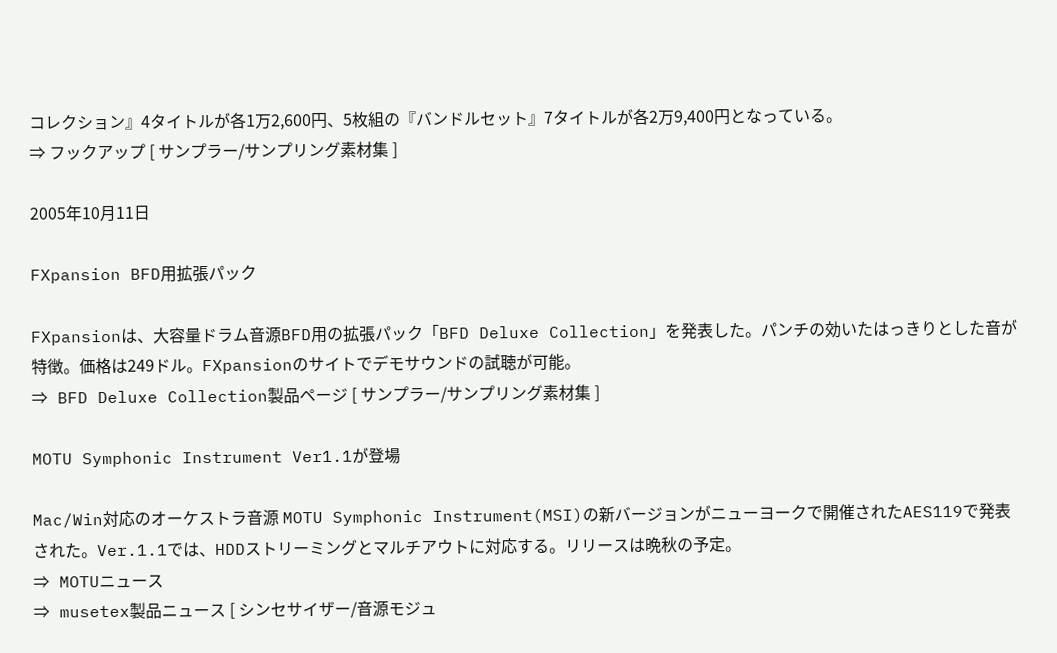コレクション』4タイトルが各1万2,600円、5枚組の『バンドルセット』7タイトルが各2万9,400円となっている。
⇒ フックアップ [ サンプラー/サンプリング素材集 ]

2005年10月11日

FXpansion BFD用拡張パック

FXpansionは、大容量ドラム音源BFD用の拡張パック「BFD Deluxe Collection」を発表した。パンチの効いたはっきりとした音が特徴。価格は249ドル。FXpansionのサイトでデモサウンドの試聴が可能。
⇒ BFD Deluxe Collection製品ページ [ サンプラー/サンプリング素材集 ]

MOTU Symphonic Instrument Ver1.1が登場

Mac/Win対応のオーケストラ音源 MOTU Symphonic Instrument(MSI)の新バージョンがニューヨークで開催されたAES119で発表された。Ver.1.1では、HDDストリーミングとマルチアウトに対応する。リリースは晩秋の予定。
⇒ MOTUニュース
⇒ musetex製品ニュース [ シンセサイザー/音源モジュ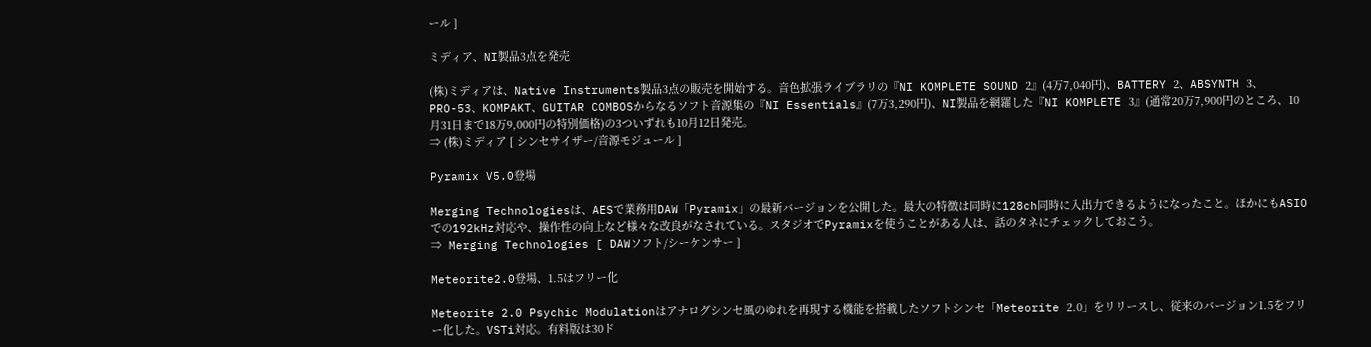ール ]

ミディア、NI製品3点を発売

(株)ミディアは、Native Instruments製品3点の販売を開始する。音色拡張ライブラリの『NI KOMPLETE SOUND 2』(4万7,040円)、BATTERY 2、ABSYNTH 3、PRO-53、KOMPAKT、GUITAR COMBOSからなるソフト音源集の『NI Essentials』(7万3,290円)、NI製品を網羅した『NI KOMPLETE 3』(通常20万7,900円のところ、10月31日まで18万9,000円の特別価格)の3ついずれも10月12日発売。
⇒ (株)ミディア [ シンセサイザー/音源モジュール ]

Pyramix V5.0登場

Merging Technologiesは、AESで業務用DAW「Pyramix」の最新バージョンを公開した。最大の特徴は同時に128ch同時に入出力できるようになったこと。ほかにもASIOでの192kHz対応や、操作性の向上など様々な改良がなされている。スタジオでPyramixを使うことがある人は、話のタネにチェックしておこう。
⇒ Merging Technologies [ DAWソフト/シーケンサー ]

Meteorite2.0登場、1.5はフリー化

Meteorite 2.0 Psychic Modulationはアナログシンセ風のゆれを再現する機能を搭載したソフトシンセ「Meteorite 2.0」をリリースし、従来のバージョン1.5をフリー化した。VSTi対応。有料版は30ド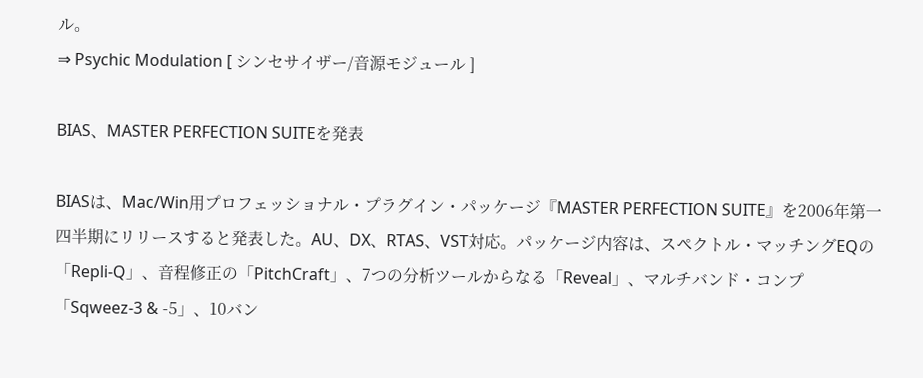ル。
⇒ Psychic Modulation [ シンセサイザー/音源モジュール ]

BIAS、MASTER PERFECTION SUITEを発表

BIASは、Mac/Win用プロフェッショナル・プラグイン・パッケージ『MASTER PERFECTION SUITE』を2006年第一四半期にリリースすると発表した。AU、DX、RTAS、VST対応。パッケージ内容は、スペクトル・マッチングEQの「Repli-Q」、音程修正の「PitchCraft」、7つの分析ツールからなる「Reveal」、マルチバンド・コンプ「Sqweez-3 & -5」、10バン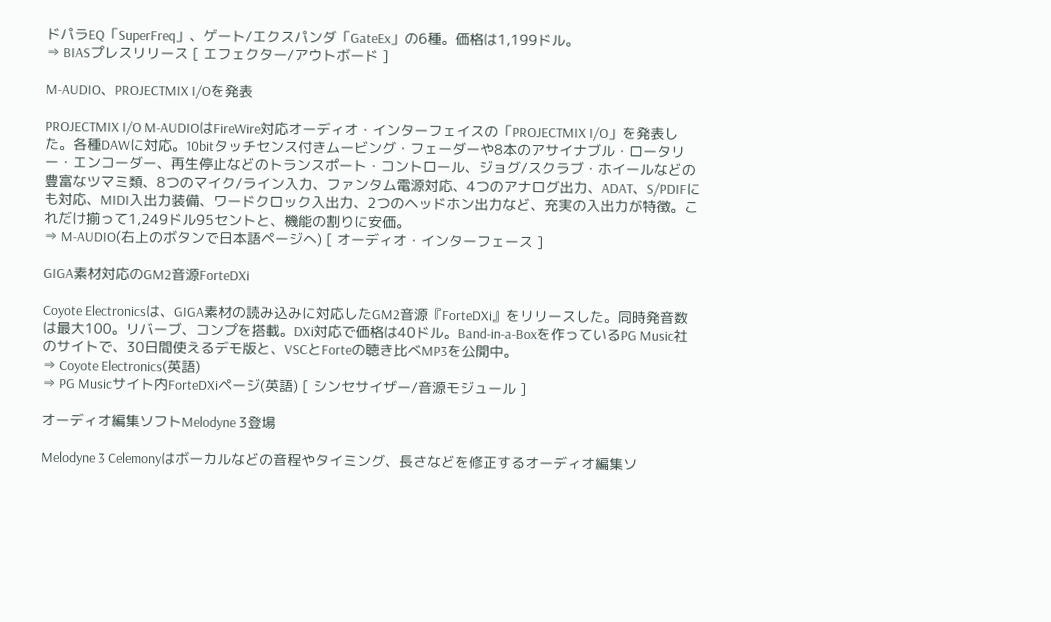ドパラEQ「SuperFreq」、ゲート/エクスパンダ「GateEx」の6種。価格は1,199ドル。
⇒ BIASプレスリリース [ エフェクター/アウトボード ]

M-AUDIO、PROJECTMIX I/Oを発表

PROJECTMIX I/O M-AUDIOはFireWire対応オーディオ・インターフェイスの「PROJECTMIX I/O」を発表した。各種DAWに対応。10bitタッチセンス付きムービング・フェーダーや8本のアサイナブル・ロータリー・エンコーダー、再生停止などのトランスポート・コントロール、ジョグ/スクラブ・ホイールなどの豊富なツマミ類、8つのマイク/ライン入力、ファンタム電源対応、4つのアナログ出力、ADAT、S/PDIFにも対応、MIDI入出力装備、ワードクロック入出力、2つのヘッドホン出力など、充実の入出力が特徴。これだけ揃って1,249ドル95セントと、機能の割りに安価。
⇒ M-AUDIO(右上のボタンで日本語ページへ) [ オーディオ・インターフェース ]

GIGA素材対応のGM2音源ForteDXi

Coyote Electronicsは、GIGA素材の読み込みに対応したGM2音源『ForteDXi』をリリースした。同時発音数は最大100。リバーブ、コンプを搭載。DXi対応で価格は40ドル。Band-in-a-Boxを作っているPG Music社のサイトで、30日間使えるデモ版と、VSCとForteの聴き比べMP3を公開中。
⇒ Coyote Electronics(英語)
⇒ PG Musicサイト内ForteDXiページ(英語) [ シンセサイザー/音源モジュール ]

オーディオ編集ソフトMelodyne 3登場

Melodyne 3 Celemonyはボーカルなどの音程やタイミング、長さなどを修正するオーディオ編集ソ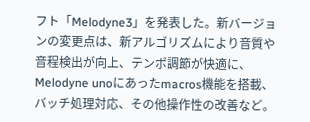フト「Melodyne3」を発表した。新バージョンの変更点は、新アルゴリズムにより音質や音程検出が向上、テンポ調節が快適に、Melodyne unoにあったmacros機能を搭載、バッチ処理対応、その他操作性の改善など。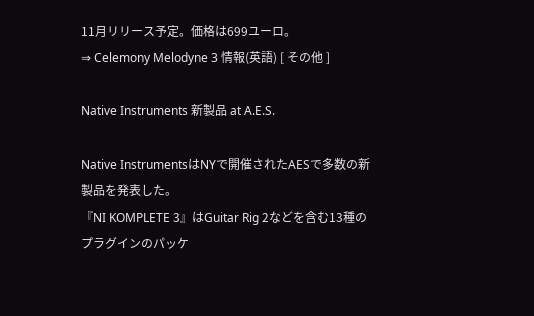11月リリース予定。価格は699ユーロ。
⇒ Celemony Melodyne 3 情報(英語) [ その他 ]

Native Instruments 新製品 at A.E.S.

Native InstrumentsはNYで開催されたAESで多数の新製品を発表した。
『NI KOMPLETE 3』はGuitar Rig 2などを含む13種のプラグインのパッケ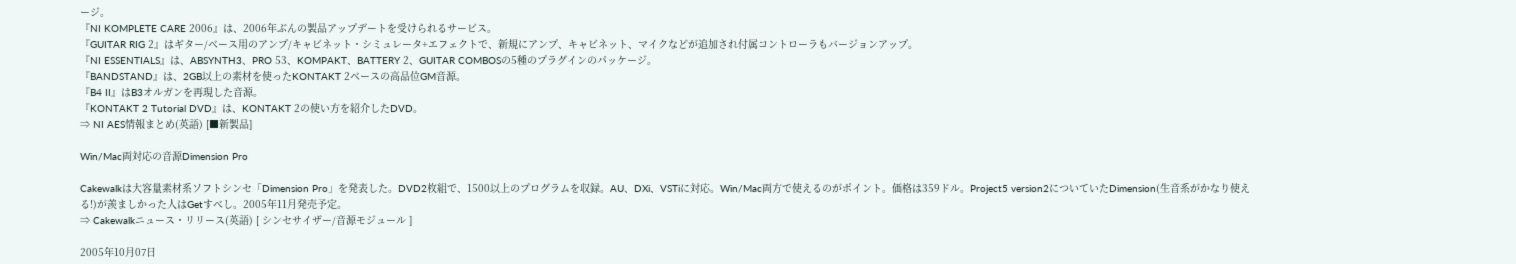ージ。
『NI KOMPLETE CARE 2006』は、2006年ぶんの製品アップデートを受けられるサービス。
『GUITAR RIG 2』はギター/ベース用のアンプ/キャビネット・シミュレータ+エフェクトで、新規にアンプ、キャビネット、マイクなどが追加され付属コントローラもバージョンアップ。
『NI ESSENTIALS』は、ABSYNTH3、PRO 53、KOMPAKT、BATTERY 2、GUITAR COMBOSの5種のプラグインのパッケージ。
『BANDSTAND』は、2GB以上の素材を使ったKONTAKT 2ベースの高品位GM音源。
『B4 II』はB3オルガンを再現した音源。
『KONTAKT 2 Tutorial DVD』は、KONTAKT 2の使い方を紹介したDVD。
⇒ NI AES情報まとめ(英語) [■新製品]

Win/Mac両対応の音源Dimension Pro

Cakewalkは大容量素材系ソフトシンセ「Dimension Pro」を発表した。DVD2枚組で、1500以上のプログラムを収録。AU、DXi、VSTiに対応。Win/Mac両方で使えるのがポイント。価格は359ドル。Project5 version2についていたDimension(生音系がかなり使える!)が羨ましかった人はGetすべし。2005年11月発売予定。
⇒ Cakewalkニュース・リリース(英語) [ シンセサイザー/音源モジュール ]

2005年10月07日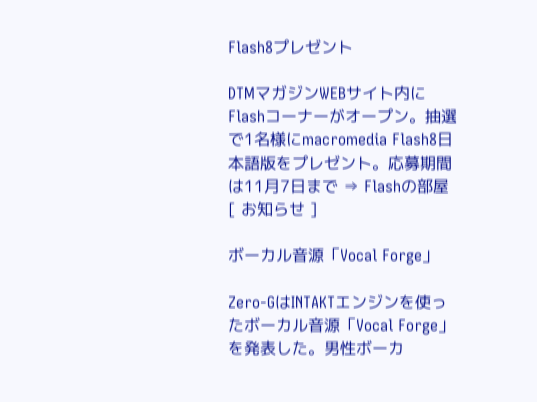Flash8プレゼント

DTMマガジンWEBサイト内にFlashコーナーがオープン。抽選で1名様にmacromedia Flash8日本語版をプレゼント。応募期間は11月7日まで ⇒ Flashの部屋 [ お知らせ ]

ボーカル音源「Vocal Forge」

Zero-GはINTAKTエンジンを使ったボーカル音源「Vocal Forge」を発表した。男性ボーカ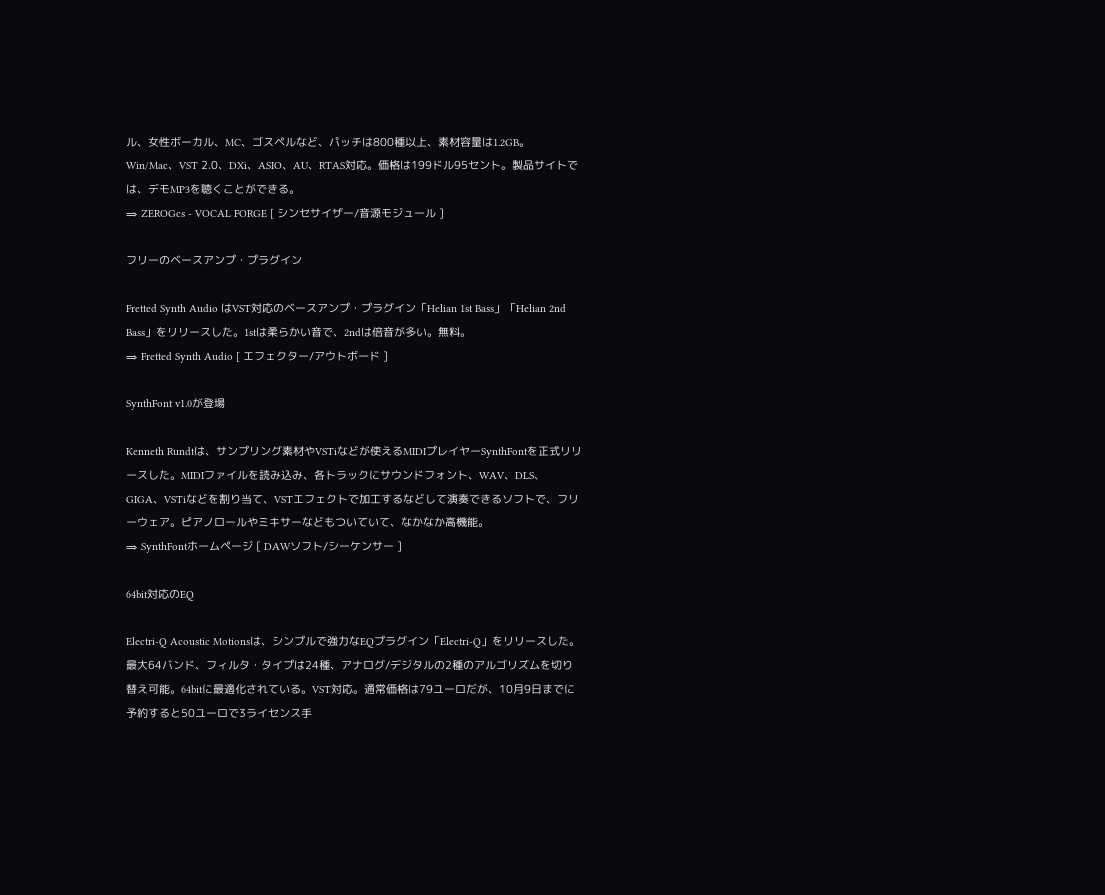ル、女性ボーカル、MC、ゴスペルなど、パッチは800種以上、素材容量は1.2GB。Win/Mac、VST 2.0、DXi、ASIO、AU、RTAS対応。価格は199ドル95セント。製品サイトでは、デモMP3を聴くことができる。
⇒ ZEROGcs - VOCAL FORGE [ シンセサイザー/音源モジュール ]

フリーのベースアンプ・プラグイン

Fretted Synth Audio はVST対応のベースアンプ・プラグイン「Helian 1st Bass」「Helian 2nd Bass」をリリースした。1stは柔らかい音で、2ndは倍音が多い。無料。
⇒ Fretted Synth Audio [ エフェクター/アウトボード ]

SynthFont v1.0が登場

Kenneth Rundtは、サンプリング素材やVSTiなどが使えるMIDIプレイヤーSynthFontを正式リリースした。MIDIファイルを読み込み、各トラックにサウンドフォント、WAV、DLS、GIGA、VSTiなどを割り当て、VSTエフェクトで加工するなどして演奏できるソフトで、フリーウェア。ピアノロールやミキサーなどもついていて、なかなか高機能。
⇒ SynthFontホームページ [ DAWソフト/シーケンサー ]

64bit対応のEQ

Electri-Q Acoustic Motionsは、シンプルで強力なEQプラグイン「Electri-Q」をリリースした。最大64バンド、フィルタ・タイプは24種、アナログ/デジタルの2種のアルゴリズムを切り替え可能。64bitに最適化されている。VST対応。通常価格は79ユーロだが、10月9日までに予約すると50ユーロで3ライセンス手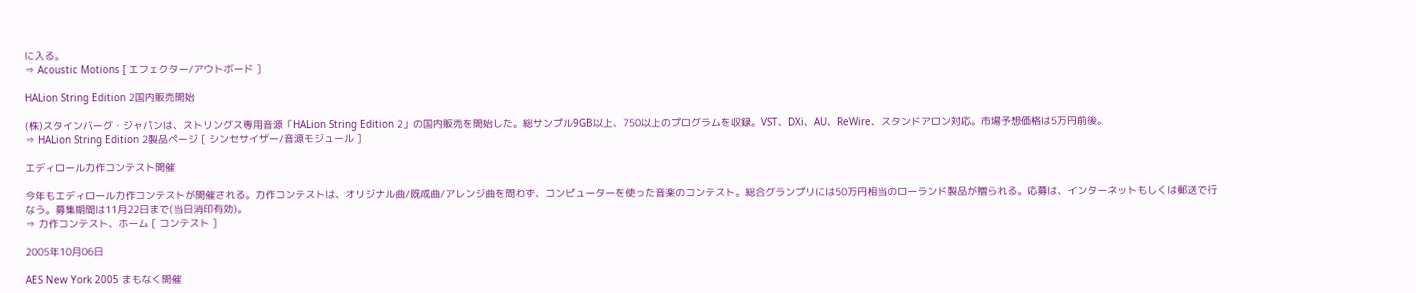に入る。
⇒ Acoustic Motions [ エフェクター/アウトボード ]

HALion String Edition 2国内販売開始

(株)スタインバーグ・ジャパンは、ストリングス専用音源「HALion String Edition 2」の国内販売を開始した。総サンプル9GB以上、750以上のプログラムを収録。VST、DXi、AU、ReWire、スタンドアロン対応。市場予想価格は5万円前後。
⇒ HALion String Edition 2製品ページ [ シンセサイザー/音源モジュール ]

エディロール力作コンテスト開催

今年もエディロール力作コンテストが開催される。力作コンテストは、オリジナル曲/既成曲/アレンジ曲を問わず、コンピューターを使った音楽のコンテスト。総合グランプリには50万円相当のローランド製品が贈られる。応募は、インターネットもしくは郵送で行なう。募集期間は11月22日まで(当日消印有効)。
⇒ 力作コンテスト、ホーム [ コンテスト ]

2005年10月06日

AES New York 2005 まもなく開催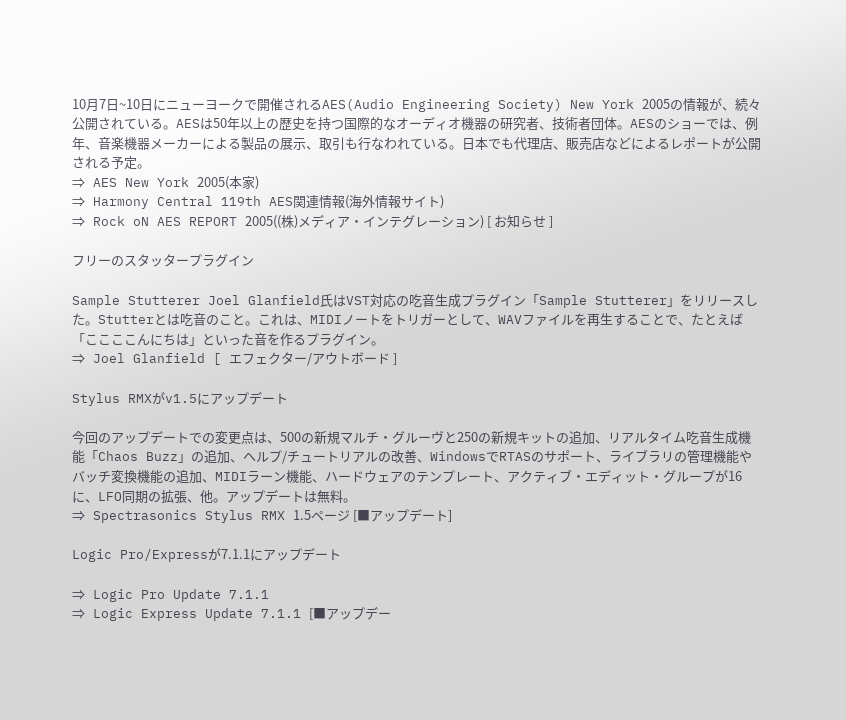10月7日~10日にニューヨークで開催されるAES(Audio Engineering Society) New York 2005の情報が、続々公開されている。AESは50年以上の歴史を持つ国際的なオーディオ機器の研究者、技術者団体。AESのショーでは、例年、音楽機器メーカーによる製品の展示、取引も行なわれている。日本でも代理店、販売店などによるレポートが公開される予定。
⇒ AES New York 2005(本家)
⇒ Harmony Central 119th AES関連情報(海外情報サイト)
⇒ Rock oN AES REPORT 2005((株)メディア・インテグレーション) [ お知らせ ]

フリーのスタッタープラグイン

Sample Stutterer Joel Glanfield氏はVST対応の吃音生成プラグイン「Sample Stutterer」をリリースした。Stutterとは吃音のこと。これは、MIDIノートをトリガーとして、WAVファイルを再生することで、たとえば「ここここんにちは」といった音を作るプラグイン。
⇒ Joel Glanfield [ エフェクター/アウトボード ]

Stylus RMXがv1.5にアップデート

今回のアップデートでの変更点は、500の新規マルチ・グルーヴと250の新規キットの追加、リアルタイム吃音生成機能「Chaos Buzz」の追加、ヘルプ/チュートリアルの改善、WindowsでRTASのサポート、ライブラリの管理機能やバッチ変換機能の追加、MIDIラーン機能、ハードウェアのテンプレート、アクティブ・エディット・グループが16に、LFO同期の拡張、他。アップデートは無料。
⇒ Spectrasonics Stylus RMX 1.5ページ [■アップデート]

Logic Pro/Expressが7.1.1にアップデート

⇒ Logic Pro Update 7.1.1
⇒ Logic Express Update 7.1.1 [■アップデー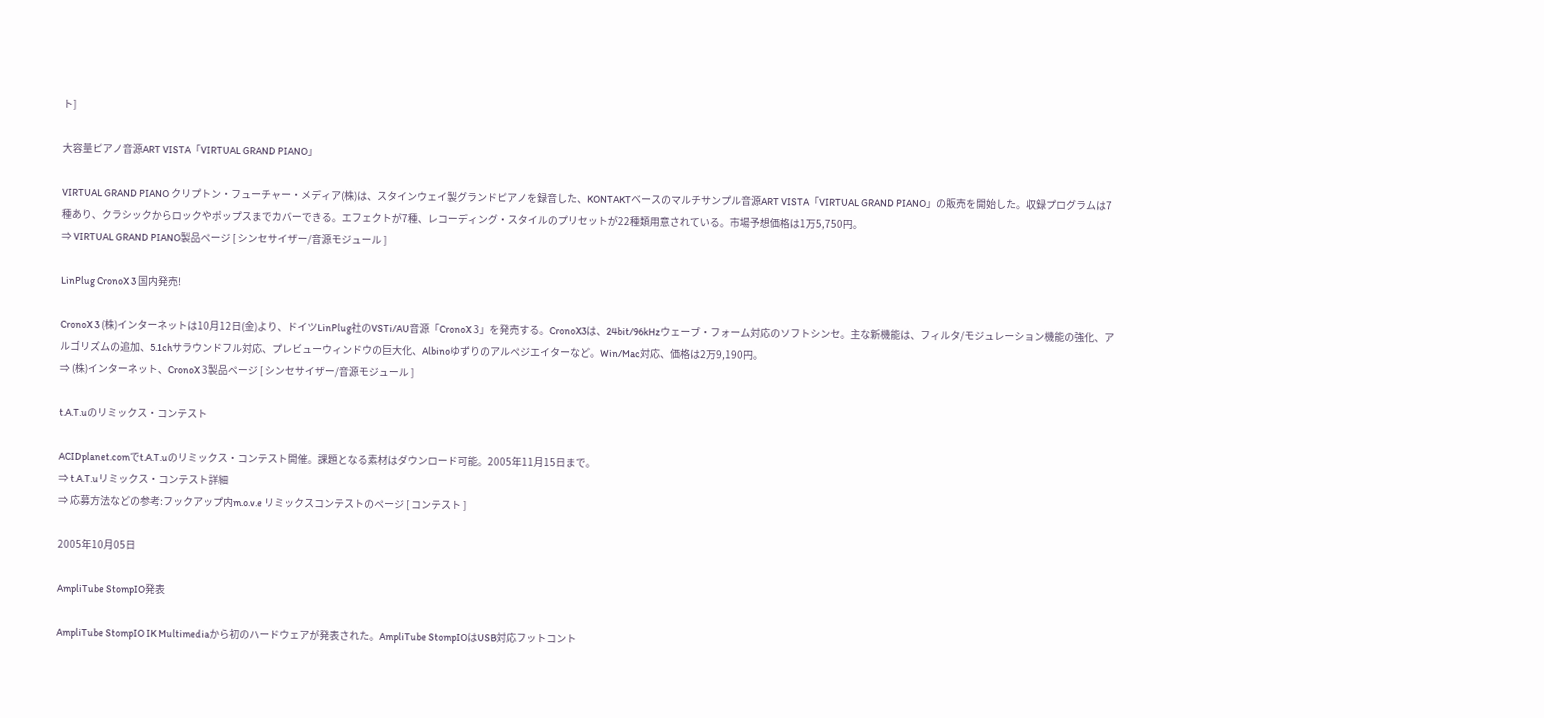ト]

大容量ピアノ音源ART VISTA「VIRTUAL GRAND PIANO」

VIRTUAL GRAND PIANO クリプトン・フューチャー・メディア(株)は、スタインウェイ製グランドピアノを録音した、KONTAKTベースのマルチサンプル音源ART VISTA「VIRTUAL GRAND PIANO」の販売を開始した。収録プログラムは7種あり、クラシックからロックやポップスまでカバーできる。エフェクトが7種、レコーディング・スタイルのプリセットが22種類用意されている。市場予想価格は1万5,750円。
⇒ VIRTUAL GRAND PIANO製品ページ [ シンセサイザー/音源モジュール ]

LinPlug CronoX 3 国内発売!

CronoX 3 (株)インターネットは10月12日(金)より、ドイツLinPlug社のVSTi/AU音源「CronoX 3」を発売する。CronoX3は、24bit/96kHzウェーブ・フォーム対応のソフトシンセ。主な新機能は、フィルタ/モジュレーション機能の強化、アルゴリズムの追加、5.1chサラウンドフル対応、プレビューウィンドウの巨大化、Albinoゆずりのアルペジエイターなど。Win/Mac対応、価格は2万9,190円。
⇒ (株)インターネット、CronoX 3製品ページ [ シンセサイザー/音源モジュール ]

t.A.T.uのリミックス・コンテスト

ACIDplanet.comでt.A.T.uのリミックス・コンテスト開催。課題となる素材はダウンロード可能。2005年11月15日まで。
⇒ t.A.T.uリミックス・コンテスト詳細
⇒ 応募方法などの参考:フックアップ内m.o.v.e リミックスコンテストのページ [ コンテスト ]

2005年10月05日

AmpliTube StompIO発表

AmpliTube StompIO IK Multimediaから初のハードウェアが発表された。AmpliTube StompIOはUSB対応フットコント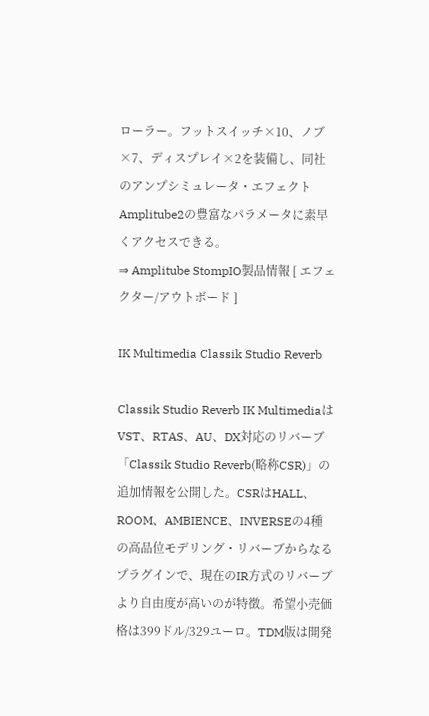ローラー。フットスイッチ×10、ノブ×7、ディスプレイ×2を装備し、同社のアンプシミュレータ・エフェクトAmplitube2の豊富なパラメータに素早くアクセスできる。
⇒ Amplitube StompIO製品情報 [ エフェクター/アウトボード ]

IK Multimedia Classik Studio Reverb

Classik Studio Reverb IK MultimediaはVST、RTAS、AU、DX対応のリバーブ「Classik Studio Reverb(略称CSR)」の追加情報を公開した。CSRはHALL、ROOM、AMBIENCE、INVERSEの4種の高品位モデリング・リバーブからなるプラグインで、現在のIR方式のリバーブより自由度が高いのが特徴。希望小売価格は399ドル/329ユーロ。TDM版は開発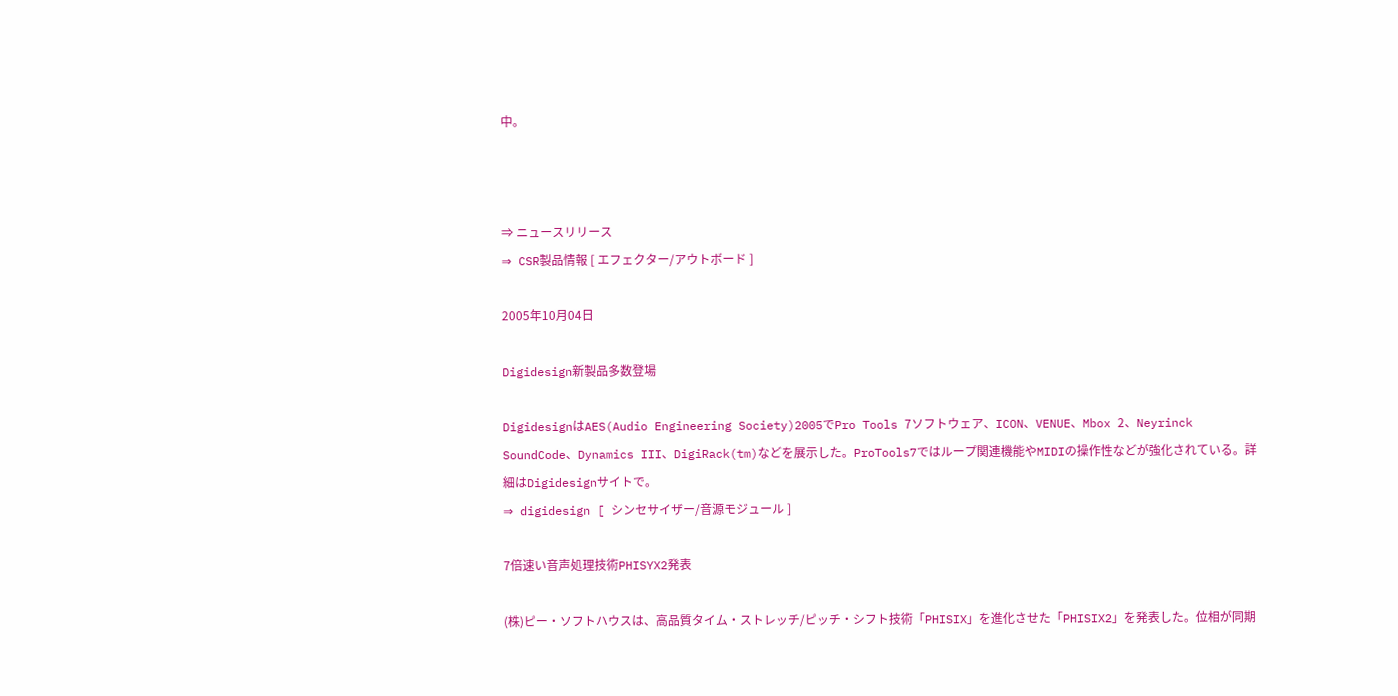中。



⇒ ニュースリリース
⇒ CSR製品情報 [ エフェクター/アウトボード ]

2005年10月04日

Digidesign新製品多数登場

DigidesignはAES(Audio Engineering Society)2005でPro Tools 7ソフトウェア、ICON、VENUE、Mbox 2、Neyrinck SoundCode、Dynamics III、DigiRack(tm)などを展示した。ProTools7ではループ関連機能やMIDIの操作性などが強化されている。詳細はDigidesignサイトで。
⇒ digidesign [ シンセサイザー/音源モジュール ]

7倍速い音声処理技術PHISYX2発表

(株)ピー・ソフトハウスは、高品質タイム・ストレッチ/ピッチ・シフト技術「PHISIX」を進化させた「PHISIX2」を発表した。位相が同期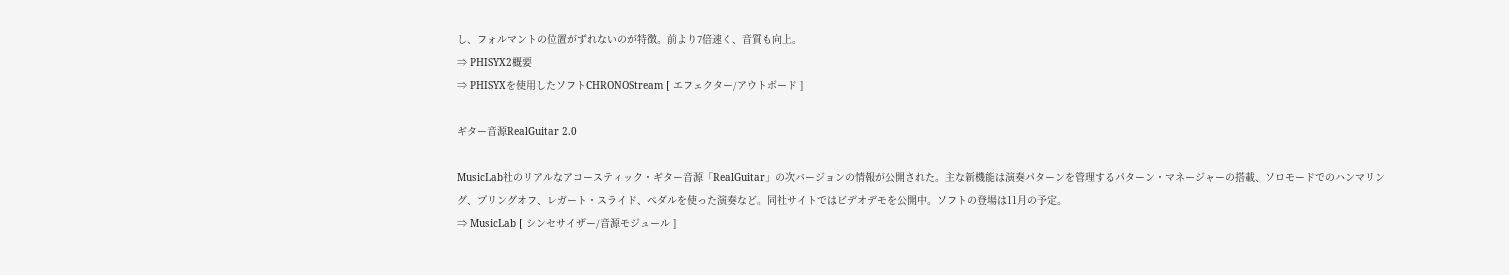し、フォルマントの位置がずれないのが特徴。前より7倍速く、音質も向上。
⇒ PHISYX2概要
⇒ PHISYXを使用したソフトCHRONOStream [ エフェクター/アウトボード ]

ギター音源RealGuitar 2.0

MusicLab社のリアルなアコースティック・ギター音源「RealGuitar」の次バージョンの情報が公開された。主な新機能は演奏パターンを管理するパターン・マネージャーの搭載、ソロモードでのハンマリング、プリングオフ、レガート・スライド、ペダルを使った演奏など。同社サイトではビデオデモを公開中。ソフトの登場は11月の予定。
⇒ MusicLab [ シンセサイザー/音源モジュール ]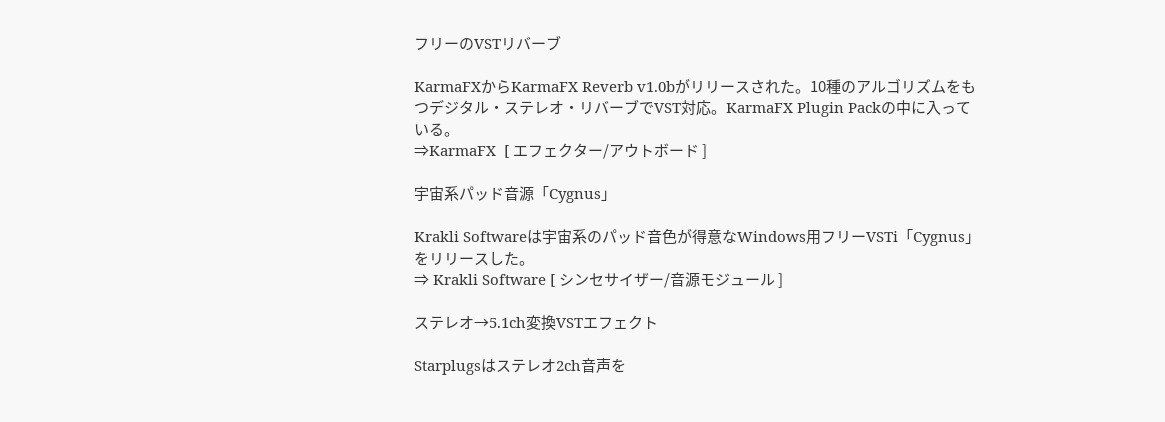フリーのVSTリバーブ

KarmaFXからKarmaFX Reverb v1.0bがリリースされた。10種のアルゴリズムをもつデジタル・ステレオ・リバーブでVST対応。KarmaFX Plugin Packの中に入っている。
⇒KarmaFX  [ エフェクター/アウトボード ]

宇宙系パッド音源「Cygnus」

Krakli Softwareは宇宙系のパッド音色が得意なWindows用フリーVSTi「Cygnus」をリリースした。
⇒ Krakli Software [ シンセサイザー/音源モジュール ]

ステレオ→5.1ch変換VSTエフェクト

Starplugsはステレオ2ch音声を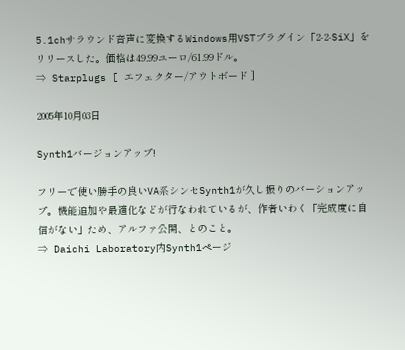5.1chサラウンド音声に変換するWindows用VSTプラグイン「2-2-SiX」をリリースした。価格は49.99ユーロ/61.99ドル。
⇒ Starplugs [ エフェクター/アウトボード ]

2005年10月03日

Synth1バージョンアップ!

フリーで使い勝手の良いVA系シンセSynth1が久し振りのバーションアップ。機能追加や最適化などが行なわれているが、作者いわく「完成度に自信がない」ため、アルファ公開、とのこと。
⇒ Daichi Laboratory内Synth1ページ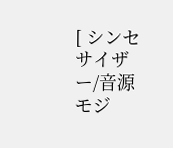[ シンセサイザー/音源モジ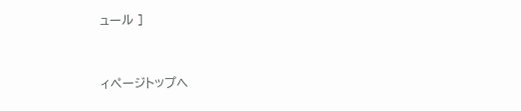ュール ]


ィページトップへ